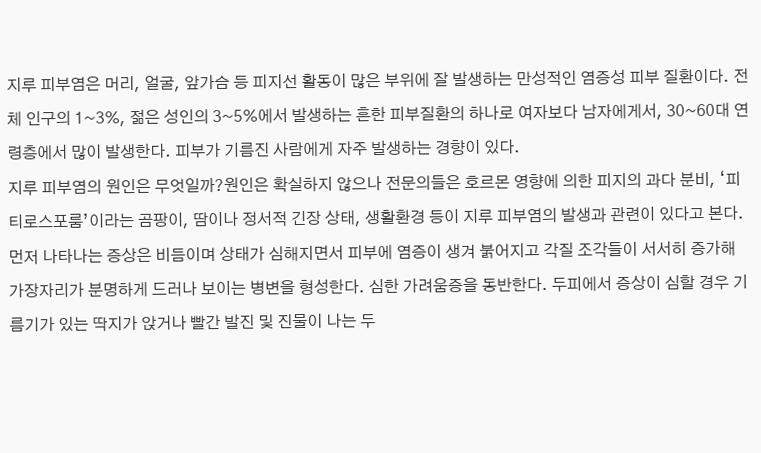지루 피부염은 머리, 얼굴, 앞가슴 등 피지선 활동이 많은 부위에 잘 발생하는 만성적인 염증성 피부 질환이다. 전체 인구의 1~3%, 젊은 성인의 3~5%에서 발생하는 흔한 피부질환의 하나로 여자보다 남자에게서, 30~60대 연령층에서 많이 발생한다. 피부가 기름진 사람에게 자주 발생하는 경향이 있다.
지루 피부염의 원인은 무엇일까?원인은 확실하지 않으나 전문의들은 호르몬 영향에 의한 피지의 과다 분비, ‘피티로스포룸’이라는 곰팡이, 땀이나 정서적 긴장 상태, 생활환경 등이 지루 피부염의 발생과 관련이 있다고 본다. 먼저 나타나는 증상은 비듬이며 상태가 심해지면서 피부에 염증이 생겨 붉어지고 각질 조각들이 서서히 증가해 가장자리가 분명하게 드러나 보이는 병변을 형성한다. 심한 가려움증을 동반한다. 두피에서 증상이 심할 경우 기름기가 있는 딱지가 앉거나 빨간 발진 및 진물이 나는 두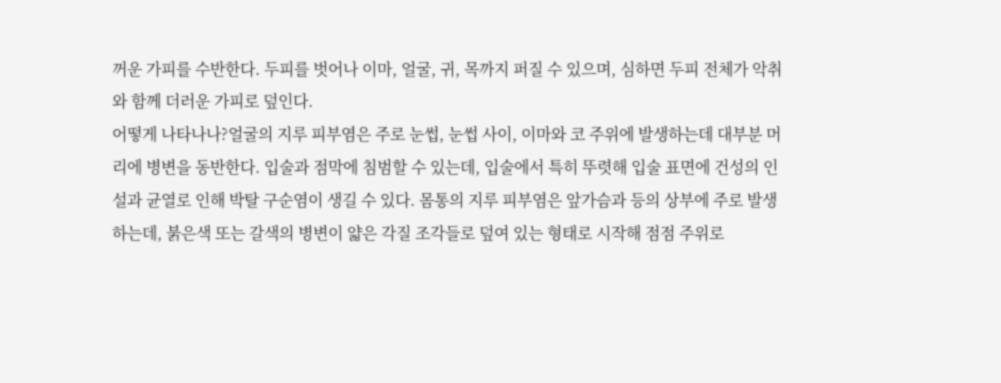꺼운 가피를 수반한다. 두피를 벗어나 이마, 얼굴, 귀, 목까지 퍼질 수 있으며, 심하면 두피 전체가 악취와 함께 더러운 가피로 덮인다.
어떻게 나타나나?얼굴의 지루 피부염은 주로 눈썹, 눈썹 사이, 이마와 코 주위에 발생하는데 대부분 머리에 병변을 동반한다. 입술과 점막에 침범할 수 있는데, 입술에서 특히 뚜렷해 입술 표면에 건성의 인설과 균열로 인해 박탈 구순염이 생길 수 있다. 몸통의 지루 피부염은 앞가슴과 등의 상부에 주로 발생하는데, 붉은색 또는 갈색의 병변이 얇은 각질 조각들로 덮여 있는 형태로 시작해 점점 주위로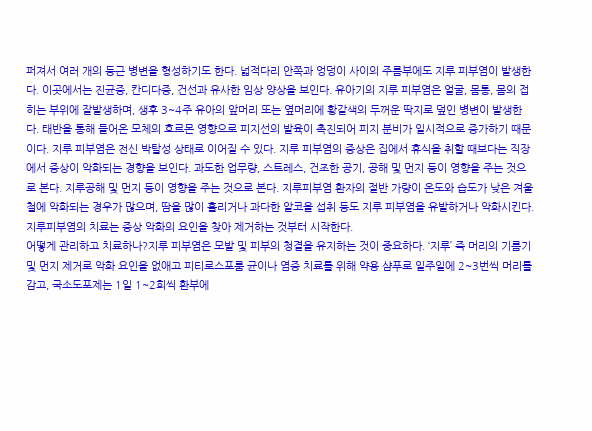퍼져서 여러 개의 둥근 병변을 형성하기도 한다. 넓적다리 안쪽과 엉덩이 사이의 주름부에도 지루 피부염이 발생한다. 이곳에서는 진균증, 칸디다증, 건선과 유사한 임상 양상을 보인다. 유아기의 지루 피부염은 얼굴, 몸통, 몸의 접히는 부위에 잘발생하며, 생후 3~4주 유아의 앞머리 또는 옆머리에 황갈색의 두꺼운 딱지로 덮인 병변이 발생한다. 태반을 통해 들어온 모체의 호르몬 영향으로 피지선의 발육이 촉진되어 피지 분비가 일시적으로 증가하기 때문이다. 지루 피부염은 전신 박탈성 상태로 이어질 수 있다. 지루 피부염의 증상은 집에서 휴식을 취할 때보다는 직장에서 증상이 악화되는 경향을 보인다. 과도한 업무량, 스트레스, 건조한 공기, 공해 및 먼지 등이 영향을 주는 것으로 본다. 지루공해 및 먼지 등이 영향을 주는 것으로 본다. 지루피부염 환자의 절반 가량이 온도와 습도가 낮은 겨울철에 악화되는 경우가 많으며, 땀을 많이 흘리거나 과다한 알코올 섭취 등도 지루 피부염을 유발하거나 악화시킨다. 지루피부염의 치료는 증상 악화의 요인을 찾아 제거하는 것부터 시작한다.
어떻게 관리하고 치료하나?지루 피부염은 모발 및 피부의 청결을 유지하는 것이 중요하다. ‘지루’ 즉 머리의 기름기 및 먼지 제거로 악화 요인을 없애고 피티로스포룸 균이나 염증 치료를 위해 약용 샴푸로 일주일에 2~3번씩 머리를 감고, 국소도포제는 1일 1~2회씩 환부에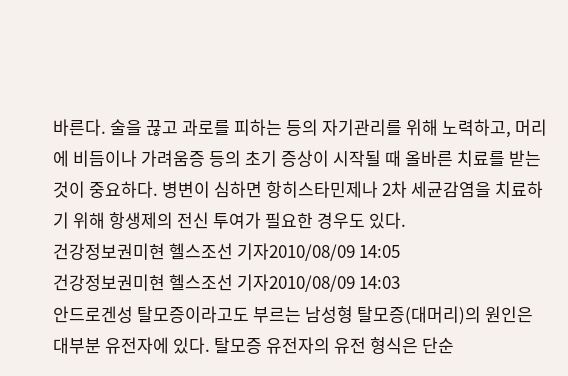바른다. 술을 끊고 과로를 피하는 등의 자기관리를 위해 노력하고, 머리에 비듬이나 가려움증 등의 초기 증상이 시작될 때 올바른 치료를 받는 것이 중요하다. 병변이 심하면 항히스타민제나 2차 세균감염을 치료하기 위해 항생제의 전신 투여가 필요한 경우도 있다.
건강정보권미현 헬스조선 기자2010/08/09 14:05
건강정보권미현 헬스조선 기자2010/08/09 14:03
안드로겐성 탈모증이라고도 부르는 남성형 탈모증(대머리)의 원인은 대부분 유전자에 있다. 탈모증 유전자의 유전 형식은 단순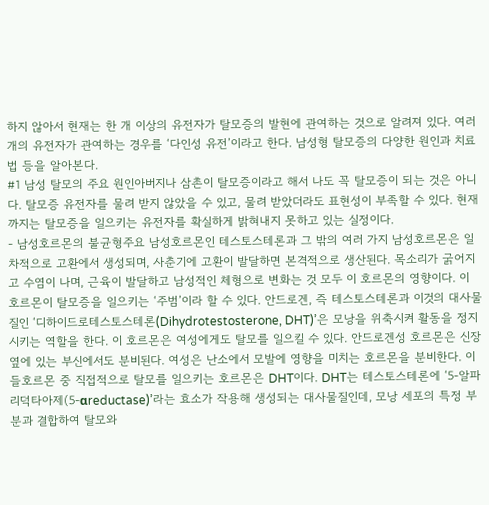하지 않아서 현재는 한 개 이상의 유전자가 탈모증의 발현에 관여하는 것으로 알려져 있다. 여러 개의 유전자가 관여하는 경우를 ‘다인성 유전’이라고 한다. 남성형 탈모증의 다양한 원인과 치료법 등을 알아본다.
#1 남성 탈모의 주요 원인아버지나 삼촌이 탈모증이라고 해서 나도 꼭 탈모증이 되는 것은 아니다. 탈모증 유전자를 물려 받지 않았을 수 있고, 물려 받았더라도 표현성이 부족할 수 있다. 현재까지는 탈모증을 일으키는 유전자를 확실하게 밝혀내지 못하고 있는 실정이다.
- 남성호르몬의 불균형주요 남성호르몬인 테스토스테론과 그 밖의 여러 가지 남성호르몬은 일차적으로 고환에서 생성되며, 사춘기에 고환이 발달하면 본격적으로 생산된다. 목소리가 굵어지고 수염이 나며, 근육이 발달하고 남성적인 체형으로 변화는 것 모두 이 호르몬의 영향이다. 이 호르몬이 탈모증을 일으키는 ‘주범’이라 할 수 있다. 안드로겐, 즉 테스토스테론과 이것의 대사물질인 ‘디하이드로테스토스테론(Dihydrotestosterone, DHT)’은 모낭을 위축시켜 활동을 정지시키는 역할을 한다. 이 호르몬은 여성에게도 탈모를 일으킬 수 있다. 안드로겐성 호르몬은 신장 옆에 있는 부신에서도 분비된다. 여성은 난소에서 모발에 영향을 미치는 호르몬을 분비한다. 이들호르몬 중 직접적으로 탈모를 일으키는 호르몬은 DHT이다. DHT는 테스토스테론에 ‘5-알파 리덕타아제(5-αreductase)’라는 효소가 작용해 생성되는 대사물질인데, 모낭 세포의 특정 부분과 결합하여 탈모와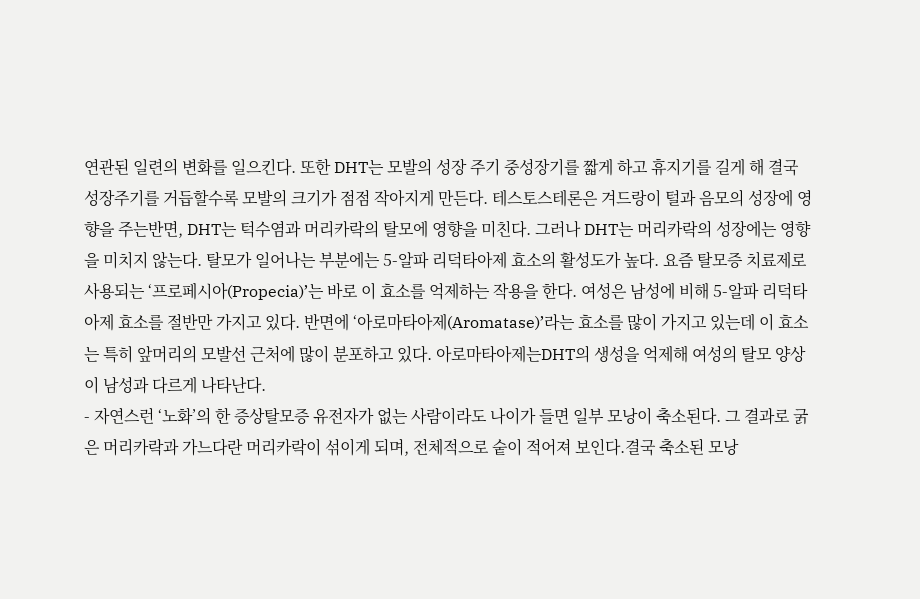연관된 일련의 변화를 일으킨다. 또한 DHT는 모발의 성장 주기 중성장기를 짧게 하고 휴지기를 길게 해 결국 성장주기를 거듭할수록 모발의 크기가 점점 작아지게 만든다. 테스토스테론은 겨드랑이 털과 음모의 성장에 영향을 주는반면, DHT는 턱수염과 머리카락의 탈모에 영향을 미친다. 그러나 DHT는 머리카락의 성장에는 영향을 미치지 않는다. 탈모가 일어나는 부분에는 5-알파 리덕타아제 효소의 활성도가 높다. 요즘 탈모증 치료제로 사용되는 ‘프로페시아(Propecia)’는 바로 이 효소를 억제하는 작용을 한다. 여성은 남성에 비해 5-알파 리덕타아제 효소를 절반만 가지고 있다. 반면에 ‘아로마타아제(Aromatase)’라는 효소를 많이 가지고 있는데 이 효소는 특히 앞머리의 모발선 근처에 많이 분포하고 있다. 아로마타아제는DHT의 생성을 억제해 여성의 탈모 양상이 남성과 다르게 나타난다.
- 자연스런 ‘노화’의 한 증상탈모증 유전자가 없는 사람이라도 나이가 들면 일부 모낭이 축소된다. 그 결과로 굵은 머리카락과 가느다란 머리카락이 섞이게 되며, 전체적으로 숱이 적어져 보인다.결국 축소된 모낭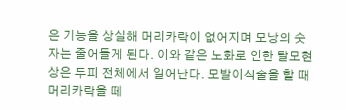은 기능을 상실해 머리카락이 없어지며 모낭의 숫자는 줄어들게 된다. 이와 같은 노화로 인한 탈모현상은 두피 전체에서 일어난다. 모발이식술을 할 때 머리카락을 떼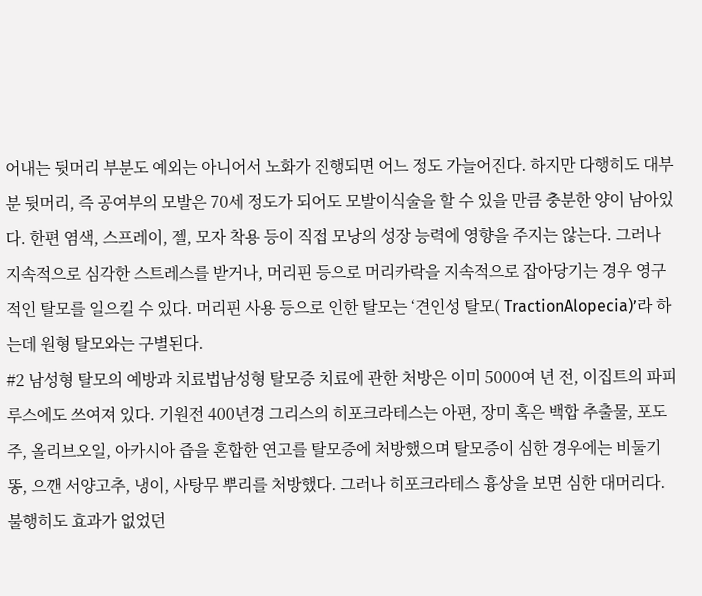어내는 뒷머리 부분도 예외는 아니어서 노화가 진행되면 어느 정도 가늘어진다. 하지만 다행히도 대부분 뒷머리, 즉 공여부의 모발은 70세 정도가 되어도 모발이식술을 할 수 있을 만큼 충분한 양이 남아있다. 한편 염색, 스프레이, 젤, 모자 착용 등이 직접 모낭의 성장 능력에 영향을 주지는 않는다. 그러나 지속적으로 심각한 스트레스를 받거나, 머리핀 등으로 머리카락을 지속적으로 잡아당기는 경우 영구적인 탈모를 일으킬 수 있다. 머리핀 사용 등으로 인한 탈모는 ‘견인성 탈모( TractionAlopecia)’라 하는데 원형 탈모와는 구별된다.
#2 남성형 탈모의 예방과 치료법남성형 탈모증 치료에 관한 처방은 이미 5000여 년 전, 이집트의 파피루스에도 쓰여져 있다. 기원전 400년경 그리스의 히포크라테스는 아편, 장미 혹은 백합 추출물, 포도주, 올리브오일, 아카시아 즙을 혼합한 연고를 탈모증에 처방했으며 탈모증이 심한 경우에는 비둘기 똥, 으깬 서양고추, 냉이, 사탕무 뿌리를 처방했다. 그러나 히포크라테스 흉상을 보면 심한 대머리다. 불행히도 효과가 없었던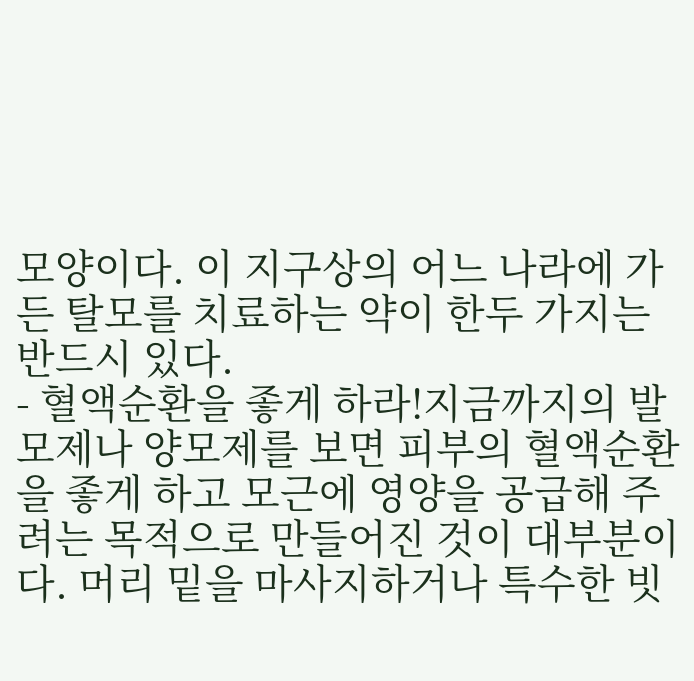모양이다. 이 지구상의 어느 나라에 가든 탈모를 치료하는 약이 한두 가지는 반드시 있다.
- 혈액순환을 좋게 하라!지금까지의 발모제나 양모제를 보면 피부의 혈액순환을 좋게 하고 모근에 영양을 공급해 주려는 목적으로 만들어진 것이 대부분이다. 머리 밑을 마사지하거나 특수한 빗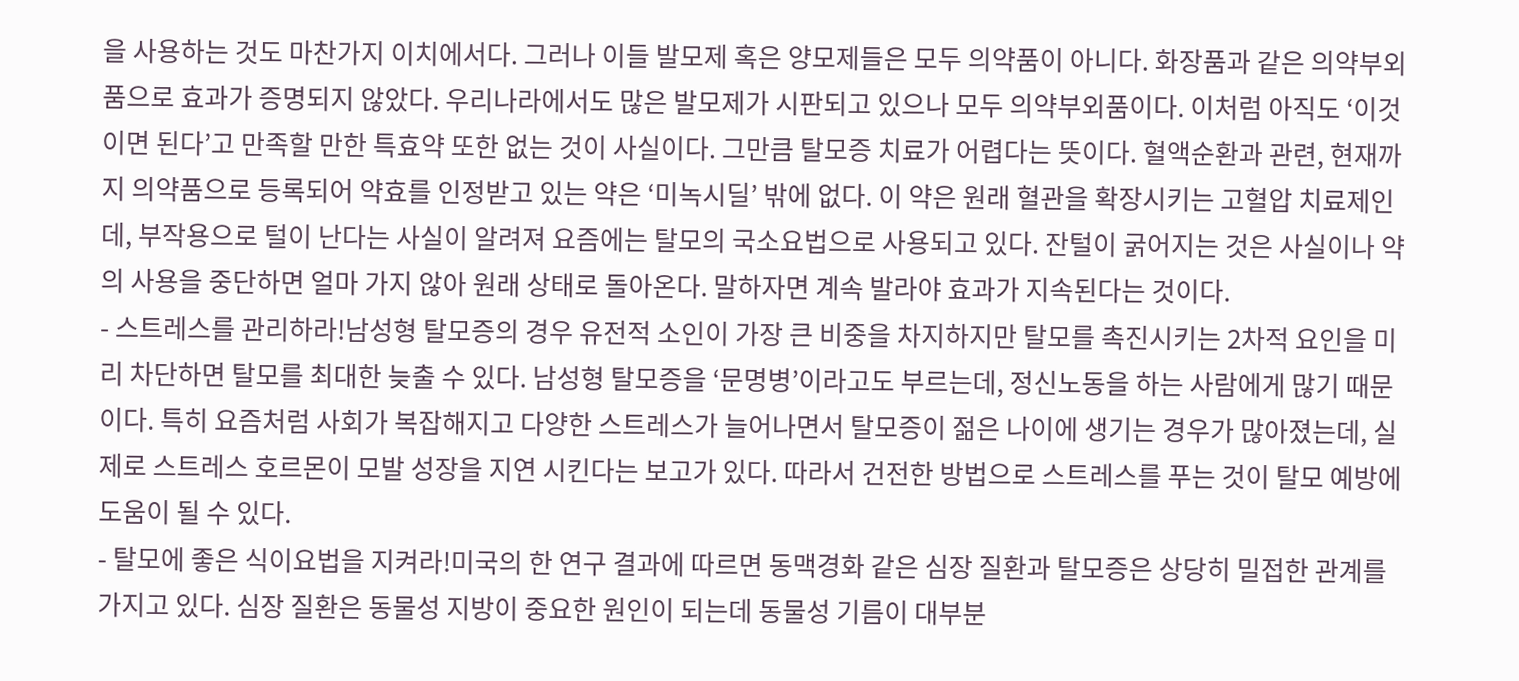을 사용하는 것도 마찬가지 이치에서다. 그러나 이들 발모제 혹은 양모제들은 모두 의약품이 아니다. 화장품과 같은 의약부외품으로 효과가 증명되지 않았다. 우리나라에서도 많은 발모제가 시판되고 있으나 모두 의약부외품이다. 이처럼 아직도 ‘이것이면 된다’고 만족할 만한 특효약 또한 없는 것이 사실이다. 그만큼 탈모증 치료가 어렵다는 뜻이다. 혈액순환과 관련, 현재까지 의약품으로 등록되어 약효를 인정받고 있는 약은 ‘미녹시딜’ 밖에 없다. 이 약은 원래 혈관을 확장시키는 고혈압 치료제인데, 부작용으로 털이 난다는 사실이 알려져 요즘에는 탈모의 국소요법으로 사용되고 있다. 잔털이 굵어지는 것은 사실이나 약의 사용을 중단하면 얼마 가지 않아 원래 상태로 돌아온다. 말하자면 계속 발라야 효과가 지속된다는 것이다.
- 스트레스를 관리하라!남성형 탈모증의 경우 유전적 소인이 가장 큰 비중을 차지하지만 탈모를 촉진시키는 2차적 요인을 미리 차단하면 탈모를 최대한 늦출 수 있다. 남성형 탈모증을 ‘문명병’이라고도 부르는데, 정신노동을 하는 사람에게 많기 때문이다. 특히 요즘처럼 사회가 복잡해지고 다양한 스트레스가 늘어나면서 탈모증이 젊은 나이에 생기는 경우가 많아졌는데, 실제로 스트레스 호르몬이 모발 성장을 지연 시킨다는 보고가 있다. 따라서 건전한 방법으로 스트레스를 푸는 것이 탈모 예방에 도움이 될 수 있다.
- 탈모에 좋은 식이요법을 지켜라!미국의 한 연구 결과에 따르면 동맥경화 같은 심장 질환과 탈모증은 상당히 밀접한 관계를 가지고 있다. 심장 질환은 동물성 지방이 중요한 원인이 되는데 동물성 기름이 대부분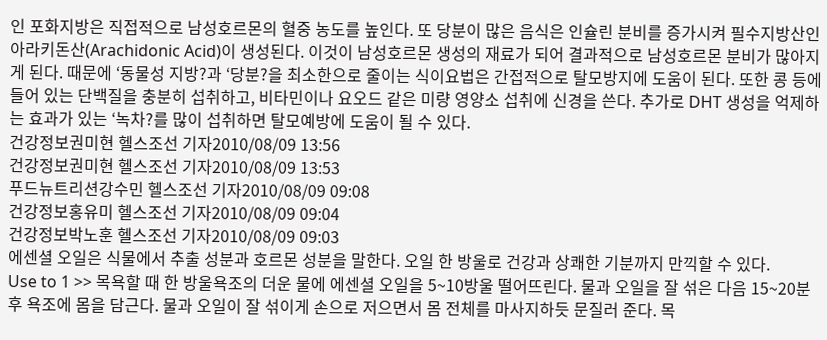인 포화지방은 직접적으로 남성호르몬의 혈중 농도를 높인다. 또 당분이 많은 음식은 인슐린 분비를 증가시켜 필수지방산인 아라키돈산(Arachidonic Acid)이 생성된다. 이것이 남성호르몬 생성의 재료가 되어 결과적으로 남성호르몬 분비가 많아지게 된다. 때문에 ‘동물성 지방?과 ‘당분?을 최소한으로 줄이는 식이요법은 간접적으로 탈모방지에 도움이 된다. 또한 콩 등에 들어 있는 단백질을 충분히 섭취하고, 비타민이나 요오드 같은 미량 영양소 섭취에 신경을 쓴다. 추가로 DHT 생성을 억제하는 효과가 있는 ‘녹차?를 많이 섭취하면 탈모예방에 도움이 될 수 있다.
건강정보권미현 헬스조선 기자2010/08/09 13:56
건강정보권미현 헬스조선 기자2010/08/09 13:53
푸드뉴트리션강수민 헬스조선 기자2010/08/09 09:08
건강정보홍유미 헬스조선 기자2010/08/09 09:04
건강정보박노훈 헬스조선 기자2010/08/09 09:03
에센셜 오일은 식물에서 추출 성분과 호르몬 성분을 말한다. 오일 한 방울로 건강과 상쾌한 기분까지 만끽할 수 있다.
Use to 1 >> 목욕할 때 한 방울욕조의 더운 물에 에센셜 오일을 5~10방울 떨어뜨린다. 물과 오일을 잘 섞은 다음 15~20분 후 욕조에 몸을 담근다. 물과 오일이 잘 섞이게 손으로 저으면서 몸 전체를 마사지하듯 문질러 준다. 목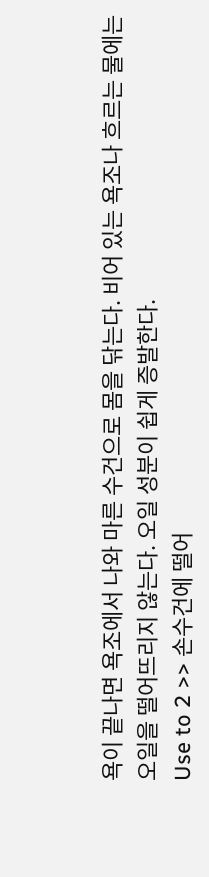욕이 끝나면 욕조에서 나와 마른 수건으로 몸을 닦는다. 비어 있는 욕조나 흐르는 물에는 오일을 떨어뜨리지 않는다. 오일 성분이 쉽게 증발한다.
Use to 2 >> 손수건에 떨어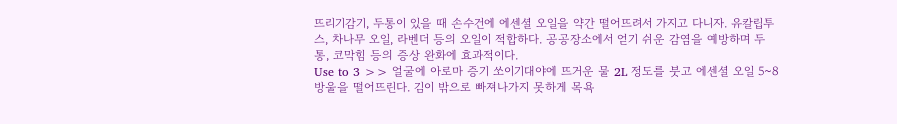뜨리기감기, 두통이 있을 때 손수건에 에센셜 오일을 약간 떨어뜨려서 가지고 다니자. 유칼립투스, 차나무 오일, 라벤더 등의 오일이 적합하다. 공공장소에서 얻기 쉬운 감염을 예방하며 두통, 코막힘 등의 증상 완화에 효과적이다.
Use to 3 >> 얼굴에 아로마 증기 쏘이기대야에 뜨거운 물 2L 정도를 붓고 에센셜 오일 5~8방울을 떨어뜨린다. 김이 밖으로 빠져나가지 못하게 목욕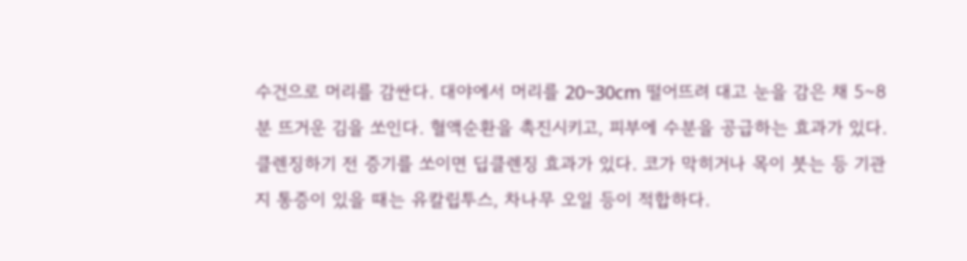수건으로 머리를 감싼다. 대야에서 머리를 20~30cm 떨어뜨려 대고 눈을 감은 채 5~8분 뜨거운 김을 쏘인다. 혈액순환을 촉진시키고, 피부에 수분을 공급하는 효과가 있다. 클렌징하기 전 증기를 쏘이면 딥클렌징 효과가 있다. 코가 막히거나 목이 붓는 등 기관지 통증이 있을 때는 유칼립투스, 차나무 오일 등이 적합하다.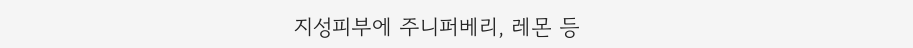지성피부에 주니퍼베리, 레몬 등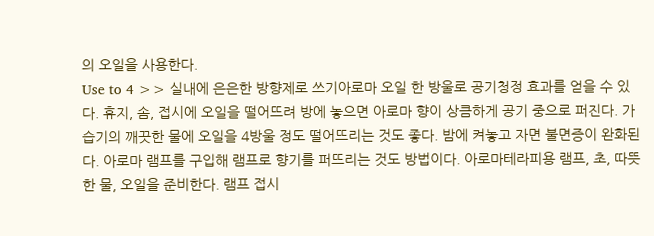의 오일을 사용한다.
Use to 4 >> 실내에 은은한 방향제로 쓰기아로마 오일 한 방울로 공기청정 효과를 얻을 수 있다. 휴지, 솜, 접시에 오일을 떨어뜨려 방에 놓으면 아로마 향이 상큼하게 공기 중으로 퍼진다. 가습기의 깨끗한 물에 오일을 4방울 정도 떨어뜨리는 것도 좋다. 밤에 켜놓고 자면 불면증이 완화된다. 아로마 램프를 구입해 램프로 향기를 퍼뜨리는 것도 방법이다. 아로마테라피용 램프, 초, 따뜻한 물, 오일을 준비한다. 램프 접시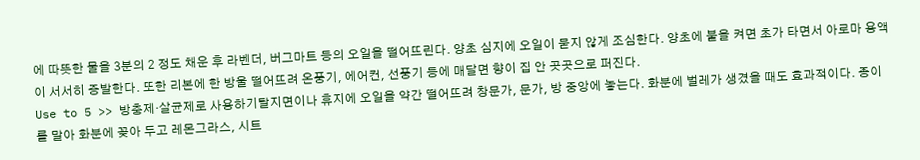에 따뜻한 물을 3분의 2 정도 채운 후 라벤더, 버그마트 등의 오일을 떨어뜨린다. 양초 심지에 오일이 묻지 않게 조심한다. 양초에 불을 켜면 초가 타면서 아로마 용액이 서서히 증발한다. 또한 리본에 한 방울 떨어뜨려 온풍기, 에어컨, 선풍기 등에 매달면 향이 집 안 곳곳으로 퍼진다.
Use to 5 >> 방충제·살균제로 사용하기탈지면이나 휴지에 오일을 약간 떨어뜨려 창문가, 문가, 방 중앙에 놓는다. 화분에 벌레가 생겼을 때도 효과적이다. 종이를 말아 화분에 꽂아 두고 레몬그라스, 시트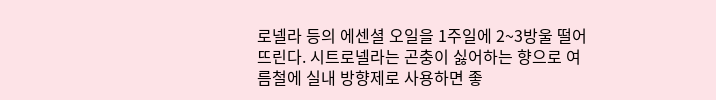로넬라 등의 에센셜 오일을 1주일에 2~3방울 떨어뜨린다. 시트로넬라는 곤충이 싫어하는 향으로 여름철에 실내 방향제로 사용하면 좋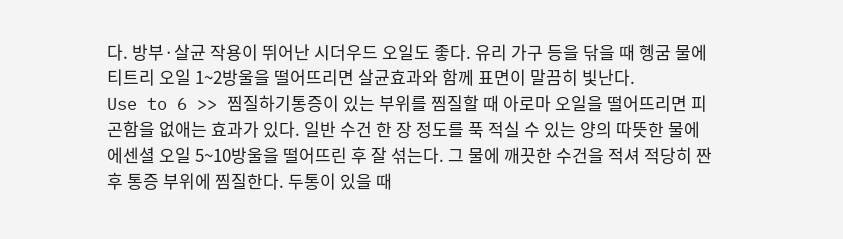다. 방부·살균 작용이 뛰어난 시더우드 오일도 좋다. 유리 가구 등을 닦을 때 헹굼 물에 티트리 오일 1~2방울을 떨어뜨리면 살균효과와 함께 표면이 말끔히 빛난다.
Use to 6 >> 찜질하기통증이 있는 부위를 찜질할 때 아로마 오일을 떨어뜨리면 피곤함을 없애는 효과가 있다. 일반 수건 한 장 정도를 푹 적실 수 있는 양의 따뜻한 물에 에센셜 오일 5~10방울을 떨어뜨린 후 잘 섞는다. 그 물에 깨끗한 수건을 적셔 적당히 짠 후 통증 부위에 찜질한다. 두통이 있을 때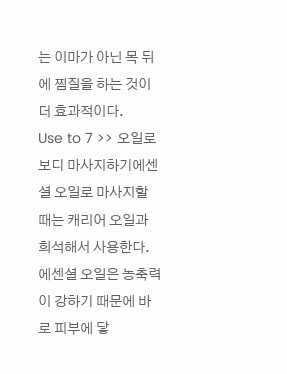는 이마가 아닌 목 뒤에 찜질을 하는 것이 더 효과적이다.
Use to 7 >> 오일로 보디 마사지하기에센셜 오일로 마사지할 때는 캐리어 오일과 희석해서 사용한다. 에센셜 오일은 농축력이 강하기 때문에 바로 피부에 닿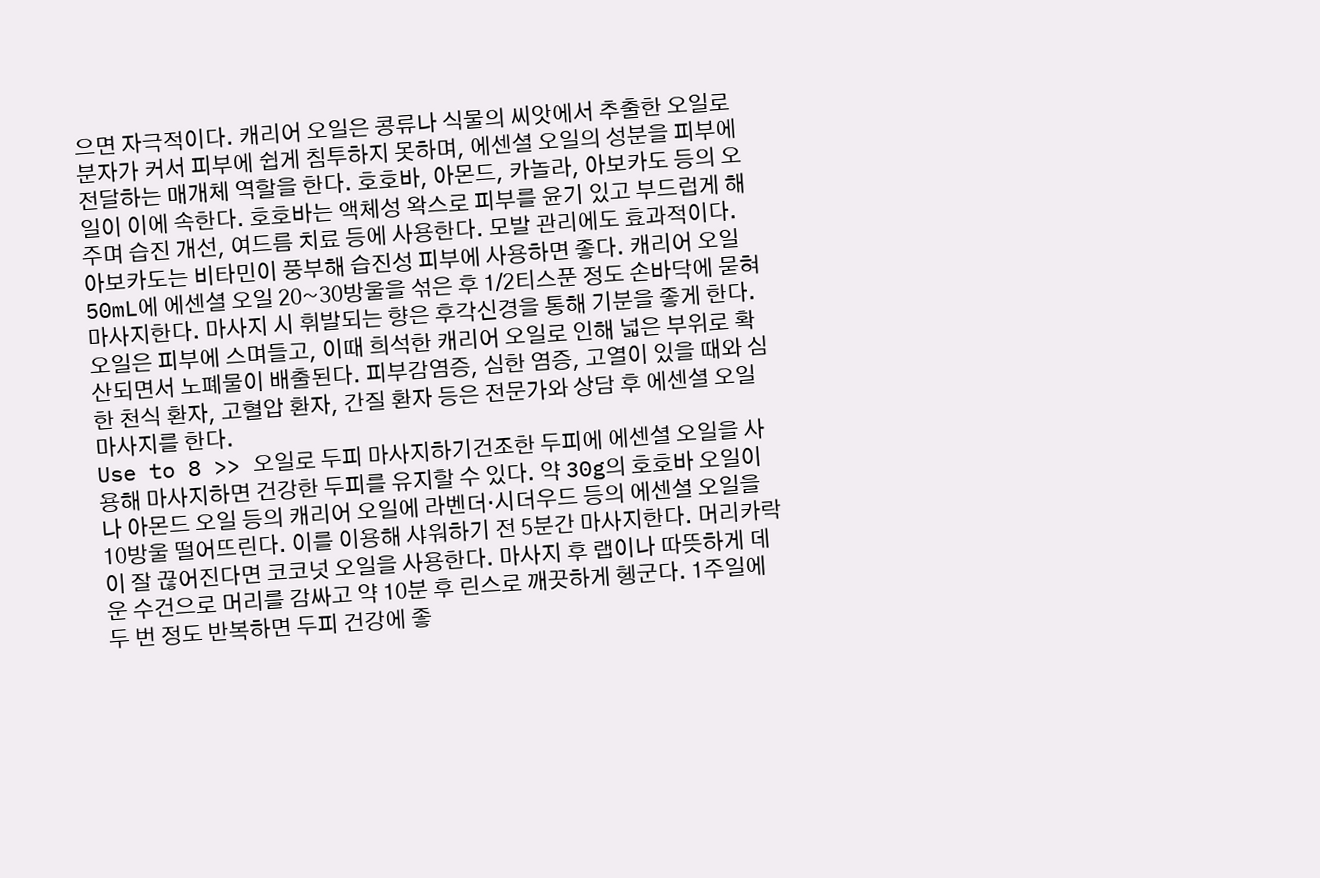으면 자극적이다. 캐리어 오일은 콩류나 식물의 씨앗에서 추출한 오일로 분자가 커서 피부에 쉽게 침투하지 못하며, 에센셜 오일의 성분을 피부에 전달하는 매개체 역할을 한다. 호호바, 아몬드, 카놀라, 아보카도 등의 오일이 이에 속한다. 호호바는 액체성 왁스로 피부를 윤기 있고 부드럽게 해주며 습진 개선, 여드름 치료 등에 사용한다. 모발 관리에도 효과적이다. 아보카도는 비타민이 풍부해 습진성 피부에 사용하면 좋다. 캐리어 오일 50mL에 에센셜 오일 20~30방울을 섞은 후 1/2티스푼 정도 손바닥에 묻혀 마사지한다. 마사지 시 휘발되는 향은 후각신경을 통해 기분을 좋게 한다. 오일은 피부에 스며들고, 이때 희석한 캐리어 오일로 인해 넓은 부위로 확산되면서 노폐물이 배출된다. 피부감염증, 심한 염증, 고열이 있을 때와 심한 천식 환자, 고혈압 환자, 간질 환자 등은 전문가와 상담 후 에센셜 오일 마사지를 한다.
Use to 8 >> 오일로 두피 마사지하기건조한 두피에 에센셜 오일을 사용해 마사지하면 건강한 두피를 유지할 수 있다. 약 30g의 호호바 오일이나 아몬드 오일 등의 캐리어 오일에 라벤더·시더우드 등의 에센셜 오일을 10방울 떨어뜨린다. 이를 이용해 샤워하기 전 5분간 마사지한다. 머리카락이 잘 끊어진다면 코코넛 오일을 사용한다. 마사지 후 랩이나 따뜻하게 데운 수건으로 머리를 감싸고 약 10분 후 린스로 깨끗하게 헹군다. 1주일에 두 번 정도 반복하면 두피 건강에 좋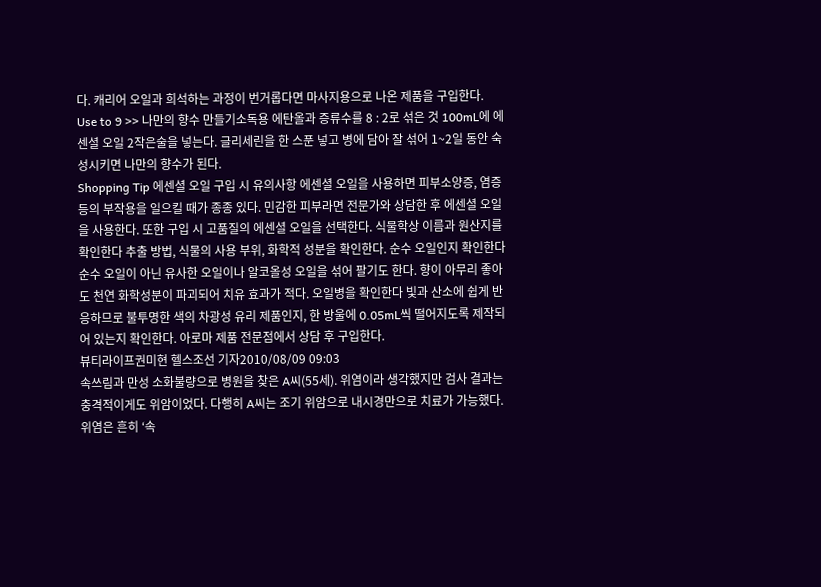다. 캐리어 오일과 희석하는 과정이 번거롭다면 마사지용으로 나온 제품을 구입한다.
Use to 9 >> 나만의 향수 만들기소독용 에탄올과 증류수를 8 : 2로 섞은 것 100mL에 에센셜 오일 2작은술을 넣는다. 글리세린을 한 스푼 넣고 병에 담아 잘 섞어 1~2일 동안 숙성시키면 나만의 향수가 된다.
Shopping Tip 에센셜 오일 구입 시 유의사항 에센셜 오일을 사용하면 피부소양증, 염증 등의 부작용을 일으킬 때가 종종 있다. 민감한 피부라면 전문가와 상담한 후 에센셜 오일을 사용한다. 또한 구입 시 고품질의 에센셜 오일을 선택한다. 식물학상 이름과 원산지를 확인한다 추출 방법, 식물의 사용 부위, 화학적 성분을 확인한다. 순수 오일인지 확인한다 순수 오일이 아닌 유사한 오일이나 알코올성 오일을 섞어 팔기도 한다. 향이 아무리 좋아도 천연 화학성분이 파괴되어 치유 효과가 적다. 오일병을 확인한다 빛과 산소에 쉽게 반응하므로 불투명한 색의 차광성 유리 제품인지, 한 방울에 0.05mL씩 떨어지도록 제작되어 있는지 확인한다. 아로마 제품 전문점에서 상담 후 구입한다.
뷰티라이프권미현 헬스조선 기자2010/08/09 09:03
속쓰림과 만성 소화불량으로 병원을 찾은 A씨(55세). 위염이라 생각했지만 검사 결과는 충격적이게도 위암이었다. 다행히 A씨는 조기 위암으로 내시경만으로 치료가 가능했다.
위염은 흔히 ‘속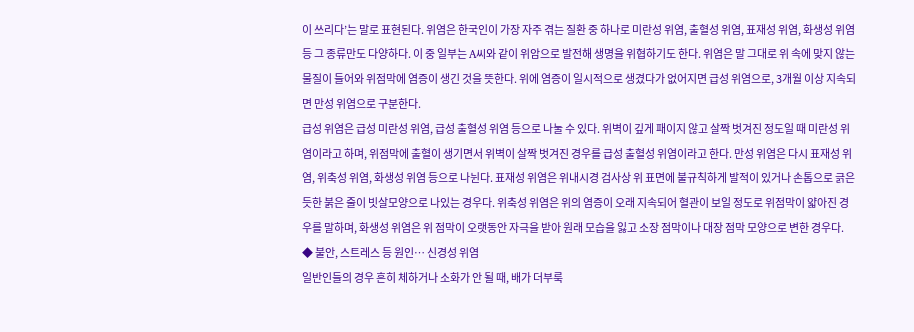이 쓰리다’는 말로 표현된다. 위염은 한국인이 가장 자주 겪는 질환 중 하나로 미란성 위염, 출혈성 위염, 표재성 위염, 화생성 위염 등 그 종류만도 다양하다. 이 중 일부는 A씨와 같이 위암으로 발전해 생명을 위협하기도 한다. 위염은 말 그대로 위 속에 맞지 않는 물질이 들어와 위점막에 염증이 생긴 것을 뜻한다. 위에 염증이 일시적으로 생겼다가 없어지면 급성 위염으로, 3개월 이상 지속되면 만성 위염으로 구분한다.
급성 위염은 급성 미란성 위염, 급성 출혈성 위염 등으로 나눌 수 있다. 위벽이 깊게 패이지 않고 살짝 벗겨진 정도일 때 미란성 위염이라고 하며, 위점막에 출혈이 생기면서 위벽이 살짝 벗겨진 경우를 급성 출혈성 위염이라고 한다. 만성 위염은 다시 표재성 위염, 위축성 위염, 화생성 위염 등으로 나뉜다. 표재성 위염은 위내시경 검사상 위 표면에 불규칙하게 발적이 있거나 손톱으로 긁은 듯한 붉은 줄이 빗살모양으로 나있는 경우다. 위축성 위염은 위의 염증이 오래 지속되어 혈관이 보일 정도로 위점막이 얇아진 경우를 말하며, 화생성 위염은 위 점막이 오랫동안 자극을 받아 원래 모습을 잃고 소장 점막이나 대장 점막 모양으로 변한 경우다.
◆ 불안, 스트레스 등 원인… 신경성 위염
일반인들의 경우 흔히 체하거나 소화가 안 될 때, 배가 더부룩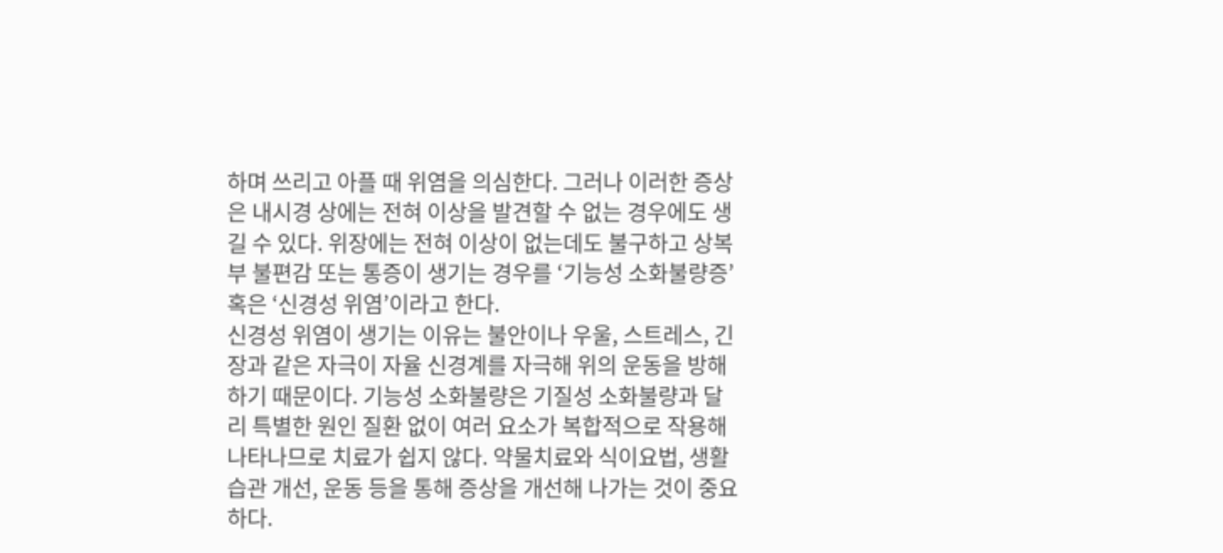하며 쓰리고 아플 때 위염을 의심한다. 그러나 이러한 증상은 내시경 상에는 전혀 이상을 발견할 수 없는 경우에도 생길 수 있다. 위장에는 전혀 이상이 없는데도 불구하고 상복부 불편감 또는 통증이 생기는 경우를 ‘기능성 소화불량증’ 혹은 ‘신경성 위염’이라고 한다.
신경성 위염이 생기는 이유는 불안이나 우울, 스트레스, 긴장과 같은 자극이 자율 신경계를 자극해 위의 운동을 방해하기 때문이다. 기능성 소화불량은 기질성 소화불량과 달리 특별한 원인 질환 없이 여러 요소가 복합적으로 작용해 나타나므로 치료가 쉽지 않다. 약물치료와 식이요법, 생활습관 개선, 운동 등을 통해 증상을 개선해 나가는 것이 중요하다.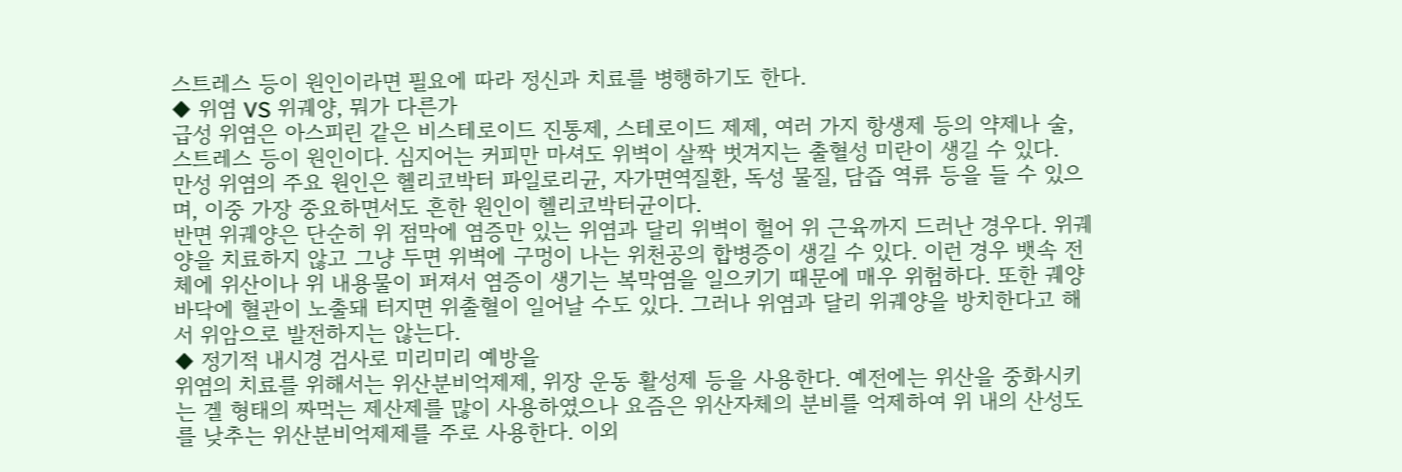스트레스 등이 원인이라면 필요에 따라 정신과 치료를 병행하기도 한다.
◆ 위염 VS 위궤양, 뭐가 다른가
급성 위염은 아스피린 같은 비스테로이드 진통제, 스테로이드 제제, 여러 가지 항생제 등의 약제나 술, 스트레스 등이 원인이다. 심지어는 커피만 마셔도 위벽이 살짝 벗겨지는 출혈성 미란이 생길 수 있다.
만성 위염의 주요 원인은 헬리코박터 파일로리균, 자가면역질환, 독성 물질, 담즙 역류 등을 들 수 있으며, 이중 가장 중요하면서도 흔한 원인이 헬리코박터균이다.
반면 위궤양은 단순히 위 점막에 염증만 있는 위염과 달리 위벽이 헐어 위 근육까지 드러난 경우다. 위궤양을 치료하지 않고 그냥 두면 위벽에 구멍이 나는 위천공의 합병증이 생길 수 있다. 이런 경우 뱃속 전체에 위산이나 위 내용물이 퍼져서 염증이 생기는 복막염을 일으키기 때문에 매우 위험하다. 또한 궤양 바닥에 혈관이 노출돼 터지면 위출혈이 일어날 수도 있다. 그러나 위염과 달리 위궤양을 방치한다고 해서 위암으로 발전하지는 않는다.
◆ 정기적 내시경 검사로 미리미리 예방을
위염의 치료를 위해서는 위산분비억제제, 위장 운동 활성제 등을 사용한다. 예전에는 위산을 중화시키는 겔 형태의 짜먹는 제산제를 많이 사용하였으나 요즘은 위산자체의 분비를 억제하여 위 내의 산성도를 낮추는 위산분비억제제를 주로 사용한다. 이외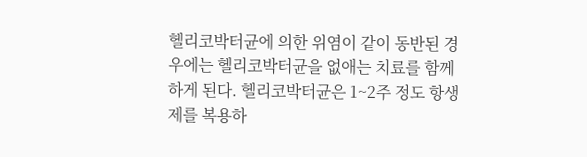헬리코박터균에 의한 위염이 같이 동반된 경우에는 헬리코박터균을 없애는 치료를 함께 하게 된다. 헬리코박터균은 1~2주 정도 항생제를 복용하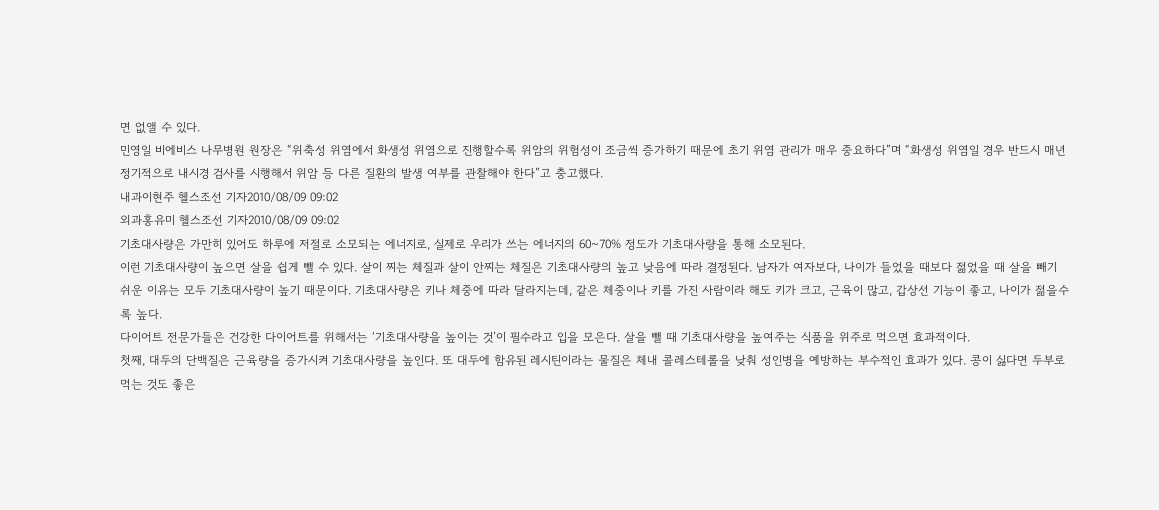면 없앨 수 있다.
민영일 비에비스 나무병원 원장은 “위축성 위염에서 화생성 위염으로 진행할수록 위암의 위험성이 조금씩 증가하기 때문에 초기 위염 관리가 매우 중요하다”며 “화생성 위염일 경우 반드시 매년 정기적으로 내시경 검사를 시행해서 위암 등 다른 질환의 발생 여부를 관찰해야 한다”고 충고했다.
내과이현주 헬스조선 기자2010/08/09 09:02
외과홍유미 헬스조선 기자2010/08/09 09:02
기초대사량은 가만히 있어도 하루에 저절로 소모되는 에너지로, 실제로 우리가 쓰는 에너지의 60~70% 정도가 기초대사량을 통해 소모된다.
이런 기초대사량이 높으면 살을 쉽게 뺄 수 있다. 살이 찌는 체질과 살이 안찌는 체질은 기초대사량의 높고 낮음에 따라 결정된다. 남자가 여자보다, 나이가 들었을 때보다 젊었을 때 살을 빼기 쉬운 이유는 모두 기초대사량이 높기 때문이다. 기초대사량은 키나 체중에 따라 달라지는데, 같은 체중이나 키를 가진 사람이라 해도 키가 크고, 근육이 많고, 갑상선 기능이 좋고, 나이가 젊을수록 높다.
다이어트 전문가들은 건강한 다이어트를 위해서는 ‘기초대사량을 높이는 것’이 필수라고 입을 모은다. 살을 뺄 때 기초대사량을 높여주는 식품을 위주로 먹으면 효과적이다.
첫째, 대두의 단백질은 근육량을 증가시켜 기초대사량을 높인다. 또 대두에 함유된 레시틴이라는 물질은 체내 콜레스테롤을 낮춰 성인병을 예방하는 부수적인 효과가 있다. 콩이 싫다면 두부로 먹는 것도 좋은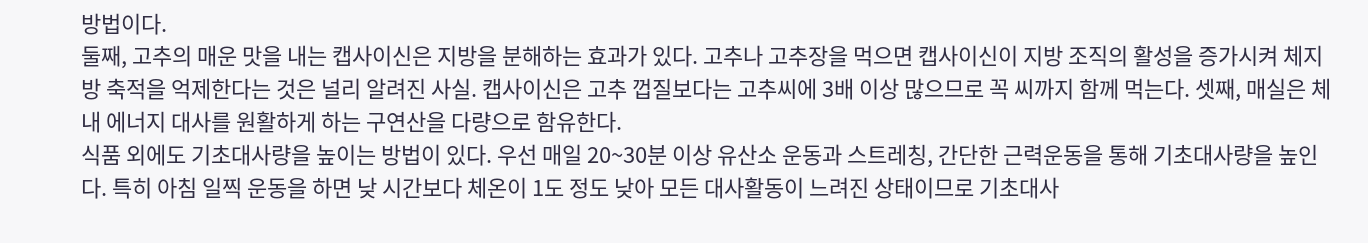방법이다.
둘째, 고추의 매운 맛을 내는 캡사이신은 지방을 분해하는 효과가 있다. 고추나 고추장을 먹으면 캡사이신이 지방 조직의 활성을 증가시켜 체지방 축적을 억제한다는 것은 널리 알려진 사실. 캡사이신은 고추 껍질보다는 고추씨에 3배 이상 많으므로 꼭 씨까지 함께 먹는다. 셋째, 매실은 체내 에너지 대사를 원활하게 하는 구연산을 다량으로 함유한다.
식품 외에도 기초대사량을 높이는 방법이 있다. 우선 매일 20~30분 이상 유산소 운동과 스트레칭, 간단한 근력운동을 통해 기초대사량을 높인다. 특히 아침 일찍 운동을 하면 낮 시간보다 체온이 1도 정도 낮아 모든 대사활동이 느려진 상태이므로 기초대사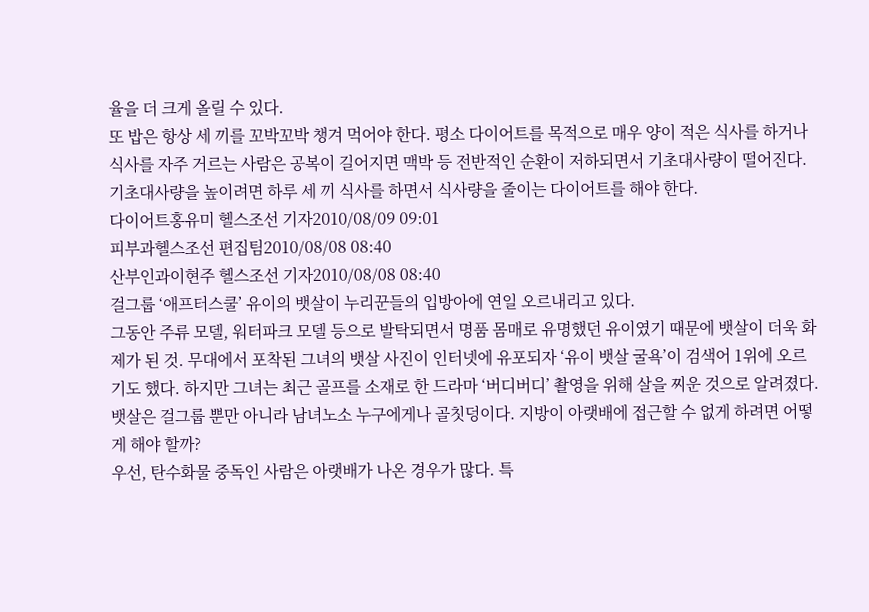율을 더 크게 올릴 수 있다.
또 밥은 항상 세 끼를 꼬박꼬박 챙겨 먹어야 한다. 평소 다이어트를 목적으로 매우 양이 적은 식사를 하거나 식사를 자주 거르는 사람은 공복이 길어지면 맥박 등 전반적인 순환이 저하되면서 기초대사량이 떨어진다. 기초대사량을 높이려면 하루 세 끼 식사를 하면서 식사량을 줄이는 다이어트를 해야 한다.
다이어트홍유미 헬스조선 기자2010/08/09 09:01
피부과헬스조선 편집팀2010/08/08 08:40
산부인과이현주 헬스조선 기자2010/08/08 08:40
걸그룹 ‘애프터스쿨’ 유이의 뱃살이 누리꾼들의 입방아에 연일 오르내리고 있다.
그동안 주류 모델, 워터파크 모델 등으로 발탁되면서 명품 몸매로 유명했던 유이였기 때문에 뱃살이 더욱 화제가 된 것. 무대에서 포착된 그녀의 뱃살 사진이 인터넷에 유포되자 ‘유이 뱃살 굴욕’이 검색어 1위에 오르기도 했다. 하지만 그녀는 최근 골프를 소재로 한 드라마 ‘버디버디’ 촬영을 위해 살을 찌운 것으로 알려졌다.
뱃살은 걸그룹 뿐만 아니라 남녀노소 누구에게나 골칫덩이다. 지방이 아랫배에 접근할 수 없게 하려면 어떻게 해야 할까?
우선, 탄수화물 중독인 사람은 아랫배가 나온 경우가 많다. 특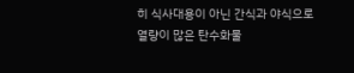히 식사대용이 아닌 간식과 야식으로 열량이 많은 탄수화물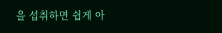을 섭취하면 쉽게 아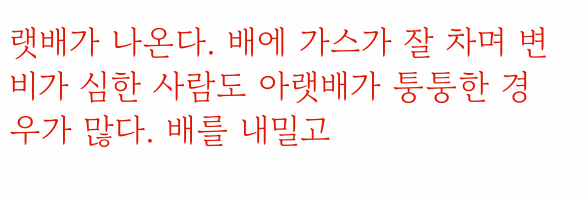랫배가 나온다. 배에 가스가 잘 차며 변비가 심한 사람도 아랫배가 퉁퉁한 경우가 많다. 배를 내밀고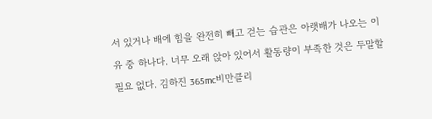서 있거나 배에 힘을 완전히 빼고 걷는 습관은 아랫배가 나오는 이유 중 하나다. 너무 오래 앉아 있어서 활동량이 부족한 것은 두말할 필요 없다. 김하진 365mc비만클리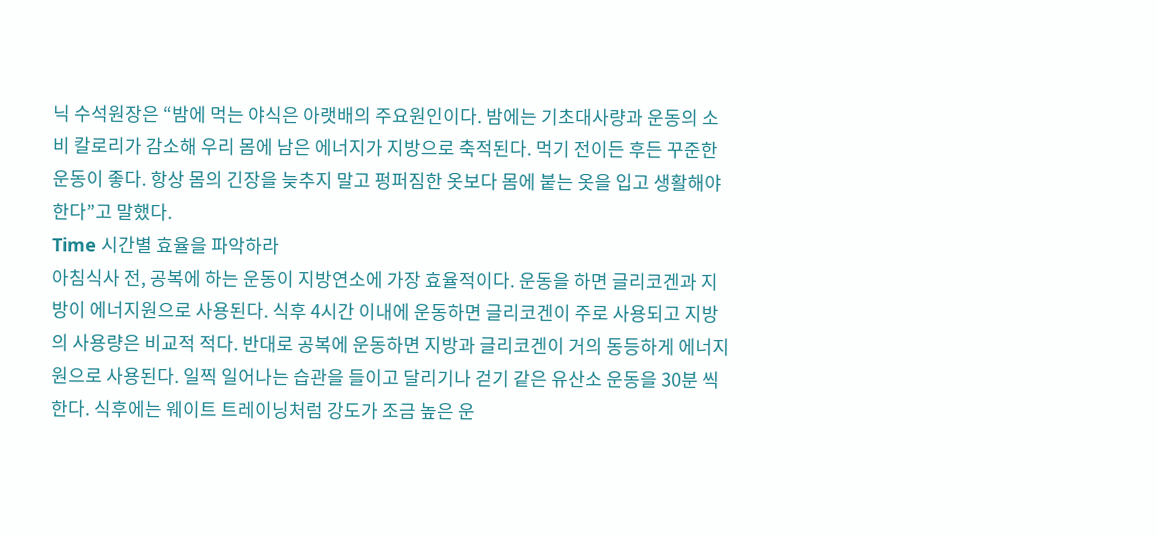닉 수석원장은 “밤에 먹는 야식은 아랫배의 주요원인이다. 밤에는 기초대사량과 운동의 소비 칼로리가 감소해 우리 몸에 남은 에너지가 지방으로 축적된다. 먹기 전이든 후든 꾸준한 운동이 좋다. 항상 몸의 긴장을 늦추지 말고 펑퍼짐한 옷보다 몸에 붙는 옷을 입고 생활해야 한다”고 말했다.
Time 시간별 효율을 파악하라
아침식사 전, 공복에 하는 운동이 지방연소에 가장 효율적이다. 운동을 하면 글리코겐과 지방이 에너지원으로 사용된다. 식후 4시간 이내에 운동하면 글리코겐이 주로 사용되고 지방의 사용량은 비교적 적다. 반대로 공복에 운동하면 지방과 글리코겐이 거의 동등하게 에너지원으로 사용된다. 일찍 일어나는 습관을 들이고 달리기나 걷기 같은 유산소 운동을 30분 씩 한다. 식후에는 웨이트 트레이닝처럼 강도가 조금 높은 운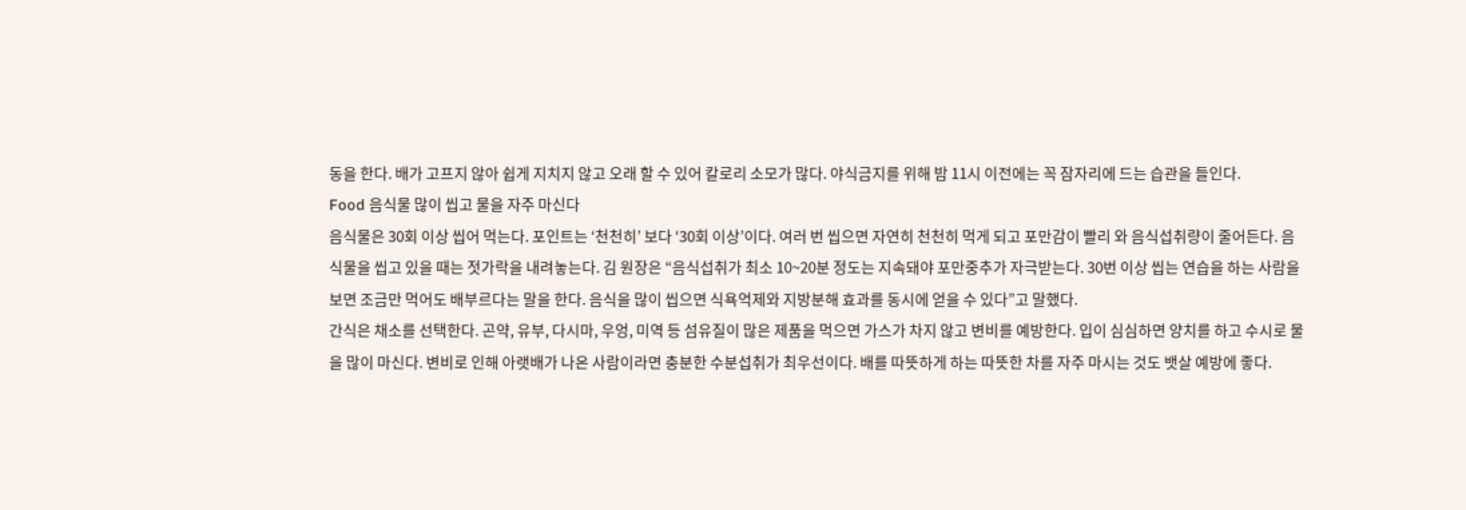동을 한다. 배가 고프지 않아 쉽게 지치지 않고 오래 할 수 있어 칼로리 소모가 많다. 야식금지를 위해 밤 11시 이전에는 꼭 잠자리에 드는 습관을 들인다.
Food 음식물 많이 씹고 물을 자주 마신다
음식물은 30회 이상 씹어 먹는다. 포인트는 ‘천천히’ 보다 ‘30회 이상’이다. 여러 번 씹으면 자연히 천천히 먹게 되고 포만감이 빨리 와 음식섭취량이 줄어든다. 음식물을 씹고 있을 때는 젓가락을 내려놓는다. 김 원장은 “음식섭취가 최소 10~20분 정도는 지속돼야 포만중추가 자극받는다. 30번 이상 씹는 연습을 하는 사람을 보면 조금만 먹어도 배부르다는 말을 한다. 음식을 많이 씹으면 식욕억제와 지방분해 효과를 동시에 얻을 수 있다”고 말했다.
간식은 채소를 선택한다. 곤약, 유부, 다시마, 우엉, 미역 등 섬유질이 많은 제품을 먹으면 가스가 차지 않고 변비를 예방한다. 입이 심심하면 양치를 하고 수시로 물을 많이 마신다. 변비로 인해 아랫배가 나온 사람이라면 충분한 수분섭취가 최우선이다. 배를 따뜻하게 하는 따뜻한 차를 자주 마시는 것도 뱃살 예방에 좋다.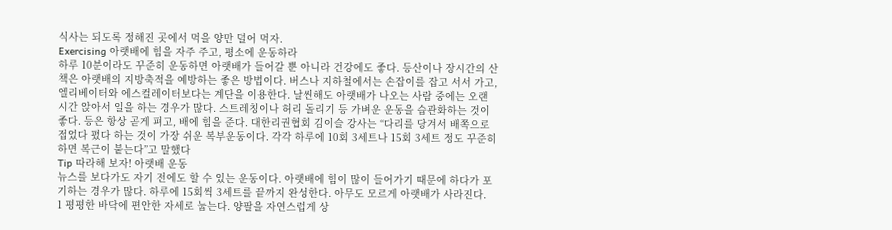식사는 되도록 정해진 곳에서 먹을 양만 덜어 먹자.
Exercising 아랫배에 힘을 자주 주고, 평소에 운동하라
하루 10분이라도 꾸준히 운동하면 아랫배가 들어갈 뿐 아니라 건강에도 좋다. 등산이나 장시간의 산책은 아랫배의 지방축적을 예방하는 좋은 방법이다. 버스나 지하철에서는 손잡이를 잡고 서서 가고, 엘리베이터와 에스컬레이터보다는 계단을 이용한다. 날씬해도 아랫배가 나오는 사람 중에는 오랜 시간 앉아서 일을 하는 경우가 많다. 스트레칭이나 허리 돌리기 등 가벼운 운동을 습관화하는 것이 좋다. 등은 항상 곧게 펴고, 배에 힘을 준다. 대한리권협회 김이슬 강사는 “다리를 당겨서 배쪽으로 접었다 폈다 하는 것이 가장 쉬운 복부운동이다. 각각 하루에 10회 3세트나 15회 3세트 정도 꾸준히 하면 복근이 붙는다”고 말했다
Tip 따라해 보자! 아랫배 운동
뉴스를 보다가도 자기 전에도 할 수 있는 운동이다. 아랫배에 힘이 많이 들어가기 때문에 하다가 포기하는 경우가 많다. 하루에 15회씩 3세트를 끝까지 완성한다. 아무도 모르게 아랫배가 사라진다.
1 평평한 바닥에 편안한 자세로 눕는다. 양팔을 자연스럽게 상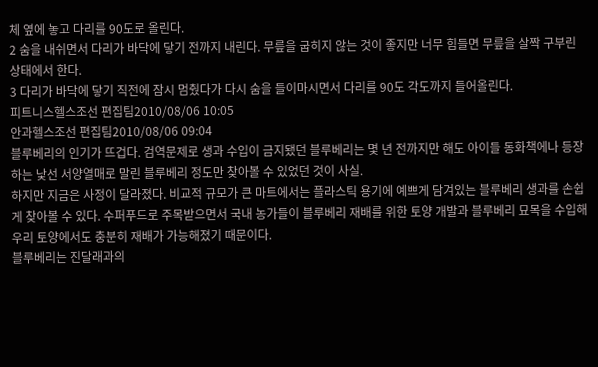체 옆에 놓고 다리를 90도로 올린다.
2 숨을 내쉬면서 다리가 바닥에 닿기 전까지 내린다. 무릎을 굽히지 않는 것이 좋지만 너무 힘들면 무릎을 살짝 구부린 상태에서 한다.
3 다리가 바닥에 닿기 직전에 잠시 멈췄다가 다시 숨을 들이마시면서 다리를 90도 각도까지 들어올린다.
피트니스헬스조선 편집팀2010/08/06 10:05
안과헬스조선 편집팀2010/08/06 09:04
블루베리의 인기가 뜨겁다. 검역문제로 생과 수입이 금지됐던 블루베리는 몇 년 전까지만 해도 아이들 동화책에나 등장하는 낯선 서양열매로 말린 블루베리 정도만 찾아볼 수 있었던 것이 사실.
하지만 지금은 사정이 달라졌다. 비교적 규모가 큰 마트에서는 플라스틱 용기에 예쁘게 담겨있는 블루베리 생과를 손쉽게 찾아볼 수 있다. 수퍼푸드로 주목받으면서 국내 농가들이 블루베리 재배를 위한 토양 개발과 블루베리 묘목을 수입해 우리 토양에서도 충분히 재배가 가능해졌기 때문이다.
블루베리는 진달래과의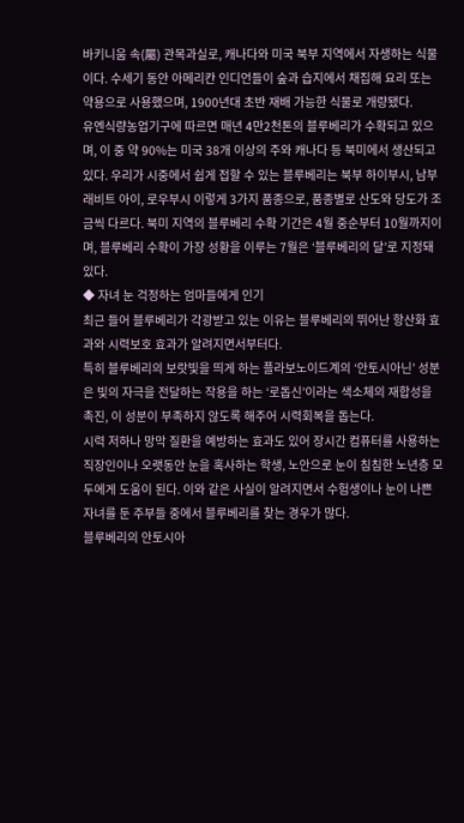바키니움 속(屬) 관목과실로, 캐나다와 미국 북부 지역에서 자생하는 식물이다. 수세기 동안 아메리칸 인디언들이 숲과 습지에서 채집해 요리 또는 약용으로 사용했으며, 1900년대 초반 재배 가능한 식물로 개량됐다.
유엔식량농업기구에 따르면 매년 4만2천톤의 블루베리가 수확되고 있으며, 이 중 약 90%는 미국 38개 이상의 주와 캐나다 등 북미에서 생산되고 있다. 우리가 시중에서 쉽게 접할 수 있는 블루베리는 북부 하이부시, 남부 래비트 아이, 로우부시 이렇게 3가지 품종으로, 품종별로 산도와 당도가 조금씩 다르다. 북미 지역의 블루베리 수확 기간은 4월 중순부터 10월까지이며, 블루베리 수확이 가장 성황을 이루는 7월은 ‘블루베리의 달’로 지정돼 있다.
◆ 자녀 눈 걱정하는 엄마들에게 인기
최근 들어 블루베리가 각광받고 있는 이유는 블루베리의 뛰어난 항산화 효과와 시력보호 효과가 알려지면서부터다.
특히 블루베리의 보랏빛을 띄게 하는 플라보노이드계의 ‘안토시아닌’ 성분은 빛의 자극을 전달하는 작용을 하는 ‘로돕신’이라는 색소체의 재합성을 촉진, 이 성분이 부족하지 않도록 해주어 시력회복을 돕는다.
시력 저하나 망막 질환을 예방하는 효과도 있어 장시간 컴퓨터를 사용하는 직장인이나 오랫동안 눈을 혹사하는 학생, 노안으로 눈이 침침한 노년층 모두에게 도움이 된다. 이와 같은 사실이 알려지면서 수험생이나 눈이 나쁜 자녀를 둔 주부들 중에서 블루베리를 찾는 경우가 많다.
블루베리의 안토시아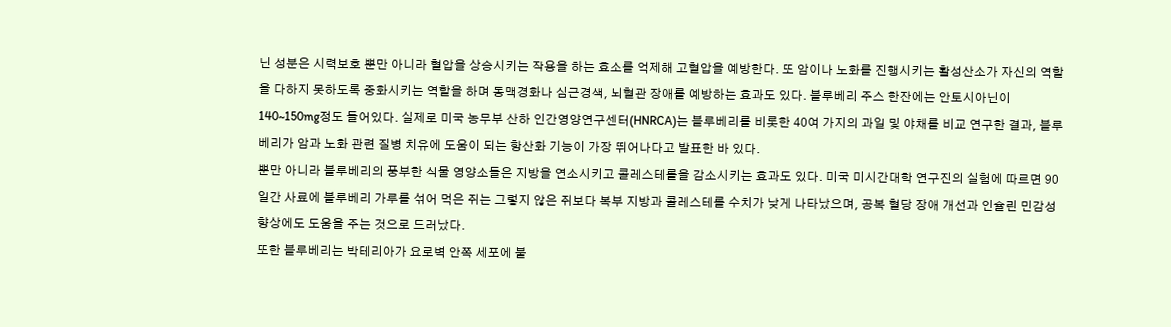닌 성분은 시력보호 뿐만 아니라 혈압을 상승시키는 작용을 하는 효소를 억제해 고혈압을 예방한다. 또 암이나 노화를 진행시키는 활성산소가 자신의 역할을 다하지 못하도록 중화시키는 역할을 하며 동맥경화나 심근경색, 뇌혈관 장애를 예방하는 효과도 있다. 블루베리 주스 한잔에는 안토시아닌이 140~150mg정도 들어있다. 실제로 미국 농무부 산하 인간영양연구센터(HNRCA)는 블루베리를 비롯한 40여 가지의 과일 및 야채를 비교 연구한 결과, 블루베리가 암과 노화 관련 질병 치유에 도움이 되는 항산화 기능이 가장 뛰어나다고 발표한 바 있다.
뿐만 아니라 블루베리의 풍부한 식물 영양소들은 지방을 연소시키고 콜레스테롤을 감소시키는 효과도 있다. 미국 미시간대학 연구진의 실험에 따르면 90일간 사료에 블루베리 가루를 섞어 먹은 쥐는 그렇지 않은 쥐보다 복부 지방과 콜레스테롤 수치가 낮게 나타났으며, 공복 혈당 장애 개선과 인슐린 민감성 향상에도 도움을 주는 것으로 드러났다.
또한 블루베리는 박테리아가 요로벽 안쪽 세포에 붙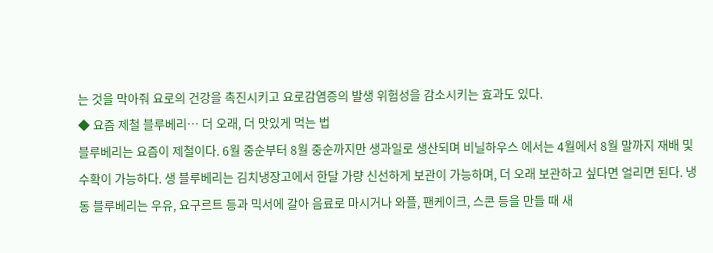는 것을 막아줘 요로의 건강을 촉진시키고 요로감염증의 발생 위험성을 감소시키는 효과도 있다.
◆ 요즘 제철 블루베리… 더 오래, 더 맛있게 먹는 법
블루베리는 요즘이 제철이다. 6월 중순부터 8월 중순까지만 생과일로 생산되며 비닐하우스 에서는 4월에서 8월 말까지 재배 및 수확이 가능하다. 생 블루베리는 김치냉장고에서 한달 가량 신선하게 보관이 가능하며, 더 오래 보관하고 싶다면 얼리면 된다. 냉동 블루베리는 우유, 요구르트 등과 믹서에 갈아 음료로 마시거나 와플, 팬케이크, 스콘 등을 만들 때 새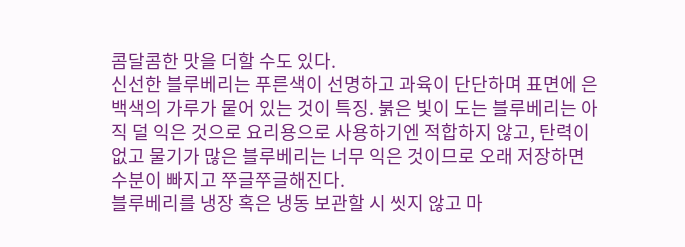콤달콤한 맛을 더할 수도 있다.
신선한 블루베리는 푸른색이 선명하고 과육이 단단하며 표면에 은백색의 가루가 뭍어 있는 것이 특징. 붉은 빛이 도는 블루베리는 아직 덜 익은 것으로 요리용으로 사용하기엔 적합하지 않고, 탄력이 없고 물기가 많은 블루베리는 너무 익은 것이므로 오래 저장하면 수분이 빠지고 쭈글쭈글해진다.
블루베리를 냉장 혹은 냉동 보관할 시 씻지 않고 마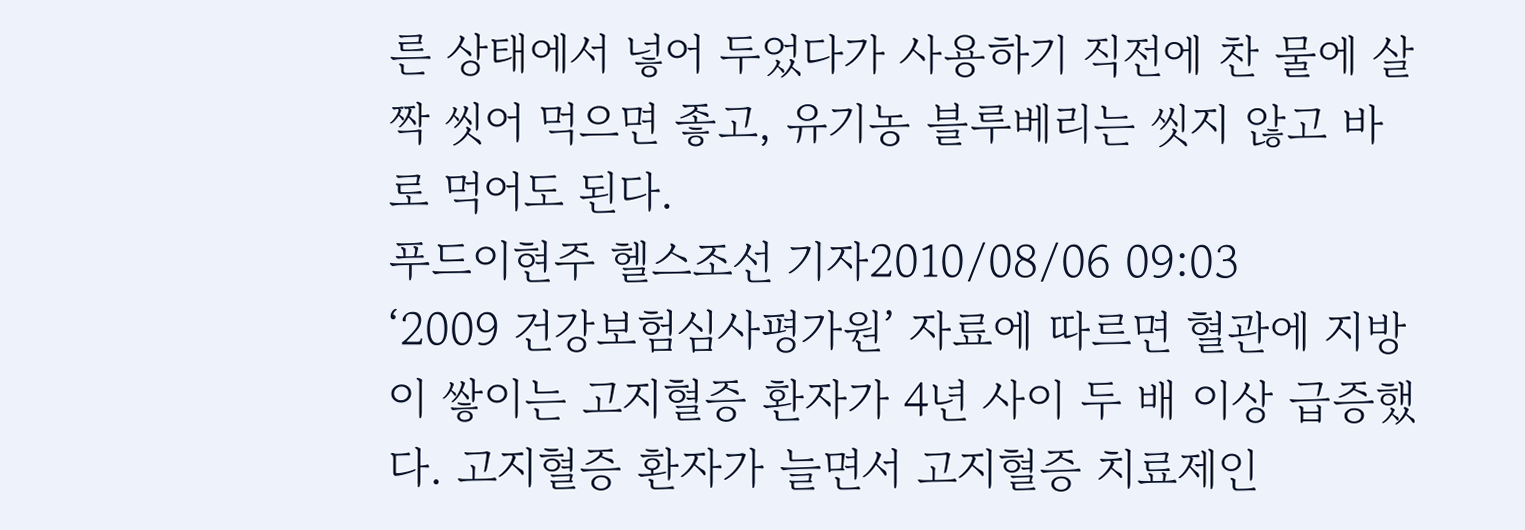른 상태에서 넣어 두었다가 사용하기 직전에 찬 물에 살짝 씻어 먹으면 좋고, 유기농 블루베리는 씻지 않고 바로 먹어도 된다.
푸드이현주 헬스조선 기자2010/08/06 09:03
‘2009 건강보험심사평가원’ 자료에 따르면 혈관에 지방이 쌓이는 고지혈증 환자가 4년 사이 두 배 이상 급증했다. 고지혈증 환자가 늘면서 고지혈증 치료제인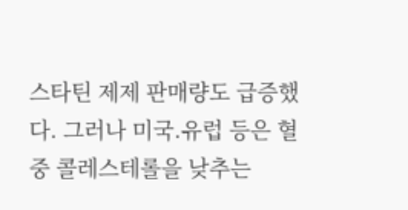스타틴 제제 판매량도 급증했다. 그러나 미국.유럽 등은 혈중 콜레스테롤을 낮추는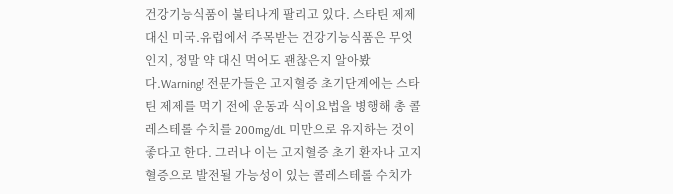건강기능식품이 불티나게 팔리고 있다. 스타틴 제제 대신 미국.유럽에서 주목받는 건강기능식품은 무엇인지, 정말 약 대신 먹어도 괜찮은지 알아봤다.Warning! 전문가들은 고지혈증 초기단계에는 스타틴 제제를 먹기 전에 운동과 식이요법을 병행해 총 콜레스테롤 수치를 200mg/dL 미만으로 유지하는 것이 좋다고 한다. 그러나 이는 고지혈증 초기 환자나 고지혈증으로 발전될 가능성이 있는 콜레스테롤 수치가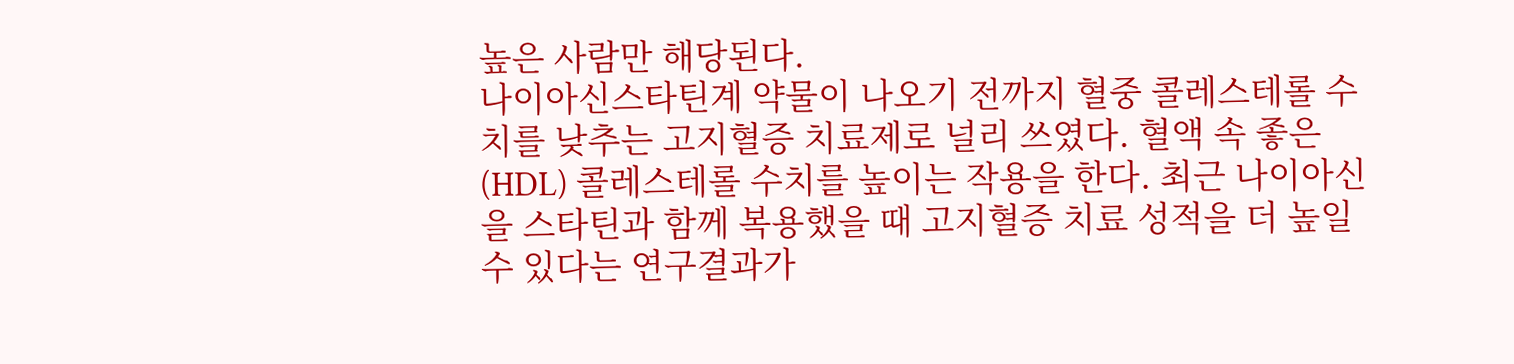높은 사람만 해당된다.
나이아신스타틴계 약물이 나오기 전까지 혈중 콜레스테롤 수치를 낮추는 고지혈증 치료제로 널리 쓰였다. 혈액 속 좋은(HDL) 콜레스테롤 수치를 높이는 작용을 한다. 최근 나이아신을 스타틴과 함께 복용했을 때 고지혈증 치료 성적을 더 높일 수 있다는 연구결과가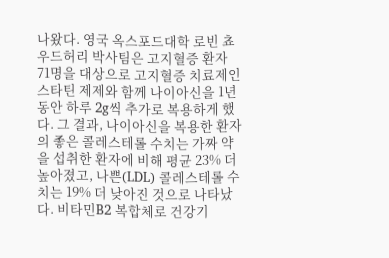나왔다. 영국 옥스포드대학 로빈 쵸우드허리 박사팀은 고지혈증 환자 71명을 대상으로 고지혈증 치료제인 스타틴 제제와 함께 나이아신을 1년 동안 하루 2g씩 추가로 복용하게 했다. 그 결과, 나이아신을 복용한 환자의 좋은 콜레스테롤 수치는 가짜 약을 섭취한 환자에 비해 평균 23% 더 높아졌고, 나쁜(LDL) 콜레스테롤 수치는 19% 더 낮아진 것으로 나타났다. 비타민B2 복합체로 건강기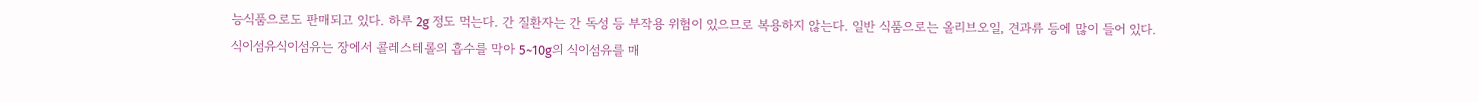능식품으로도 판매되고 있다. 하루 2g 정도 먹는다. 간 질환자는 간 독성 등 부작용 위험이 있으므로 복용하지 않는다. 일반 식품으로는 올리브오일, 견과류 등에 많이 들어 있다.
식이섬유식이섬유는 장에서 콜레스테롤의 흡수를 막아 5~10g의 식이섬유를 매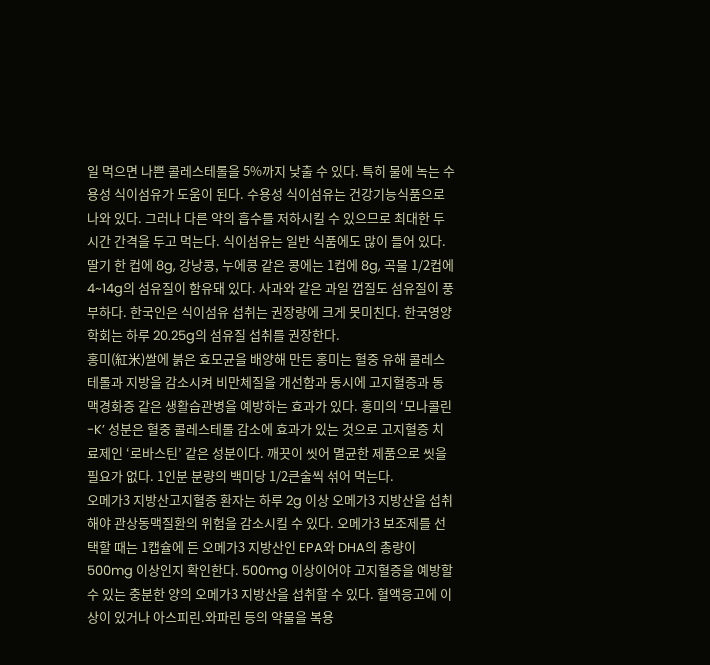일 먹으면 나쁜 콜레스테롤을 5%까지 낮출 수 있다. 특히 물에 녹는 수용성 식이섬유가 도움이 된다. 수용성 식이섬유는 건강기능식품으로 나와 있다. 그러나 다른 약의 흡수를 저하시킬 수 있으므로 최대한 두 시간 간격을 두고 먹는다. 식이섬유는 일반 식품에도 많이 들어 있다. 딸기 한 컵에 8g, 강낭콩, 누에콩 같은 콩에는 1컵에 8g, 곡물 1/2컵에 4~14g의 섬유질이 함유돼 있다. 사과와 같은 과일 껍질도 섬유질이 풍부하다. 한국인은 식이섬유 섭취는 권장량에 크게 못미친다. 한국영양학회는 하루 20.25g의 섬유질 섭취를 권장한다.
홍미(紅米)쌀에 붉은 효모균을 배양해 만든 홍미는 혈중 유해 콜레스테롤과 지방을 감소시켜 비만체질을 개선함과 동시에 고지혈증과 동맥경화증 같은 생활습관병을 예방하는 효과가 있다. 홍미의 ‘모나콜린-K’ 성분은 혈중 콜레스테롤 감소에 효과가 있는 것으로 고지혈증 치료제인 ‘로바스틴’ 같은 성분이다. 깨끗이 씻어 멸균한 제품으로 씻을 필요가 없다. 1인분 분량의 백미당 1/2큰술씩 섞어 먹는다.
오메가3 지방산고지혈증 환자는 하루 2g 이상 오메가3 지방산을 섭취해야 관상동맥질환의 위험을 감소시킬 수 있다. 오메가3 보조제를 선택할 때는 1캡슐에 든 오메가3 지방산인 EPA와 DHA의 총량이 500mg 이상인지 확인한다. 500mg 이상이어야 고지혈증을 예방할 수 있는 충분한 양의 오메가3 지방산을 섭취할 수 있다. 혈액응고에 이상이 있거나 아스피린.와파린 등의 약물을 복용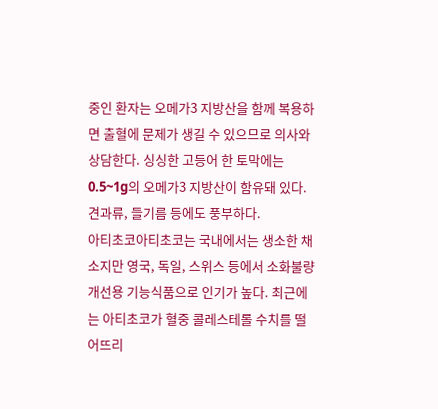중인 환자는 오메가3 지방산을 함께 복용하면 출혈에 문제가 생길 수 있으므로 의사와 상담한다. 싱싱한 고등어 한 토막에는 0.5~1g의 오메가3 지방산이 함유돼 있다. 견과류, 들기름 등에도 풍부하다.
아티초코아티초코는 국내에서는 생소한 채소지만 영국, 독일, 스위스 등에서 소화불량 개선용 기능식품으로 인기가 높다. 최근에는 아티초코가 혈중 콜레스테롤 수치를 떨어뜨리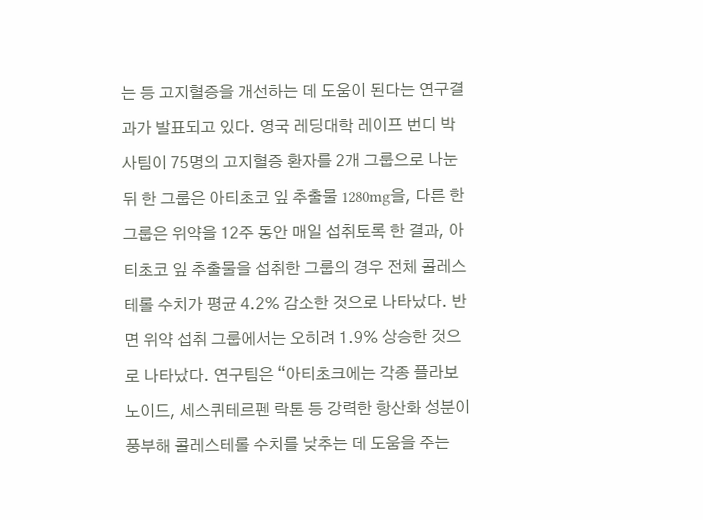는 등 고지혈증을 개선하는 데 도움이 된다는 연구결과가 발표되고 있다. 영국 레딩대학 레이프 번디 박사팀이 75명의 고지혈증 환자를 2개 그룹으로 나눈 뒤 한 그룹은 아티초코 잎 추출물 1280mg을, 다른 한 그룹은 위약을 12주 동안 매일 섭취토록 한 결과, 아티초코 잎 추출물을 섭취한 그룹의 경우 전체 콜레스테롤 수치가 평균 4.2% 감소한 것으로 나타났다. 반면 위약 섭취 그룹에서는 오히려 1.9% 상승한 것으로 나타났다. 연구팀은 “아티초크에는 각종 플라보노이드, 세스퀴테르펜 락톤 등 강력한 항산화 성분이 풍부해 콜레스테롤 수치를 낮추는 데 도움을 주는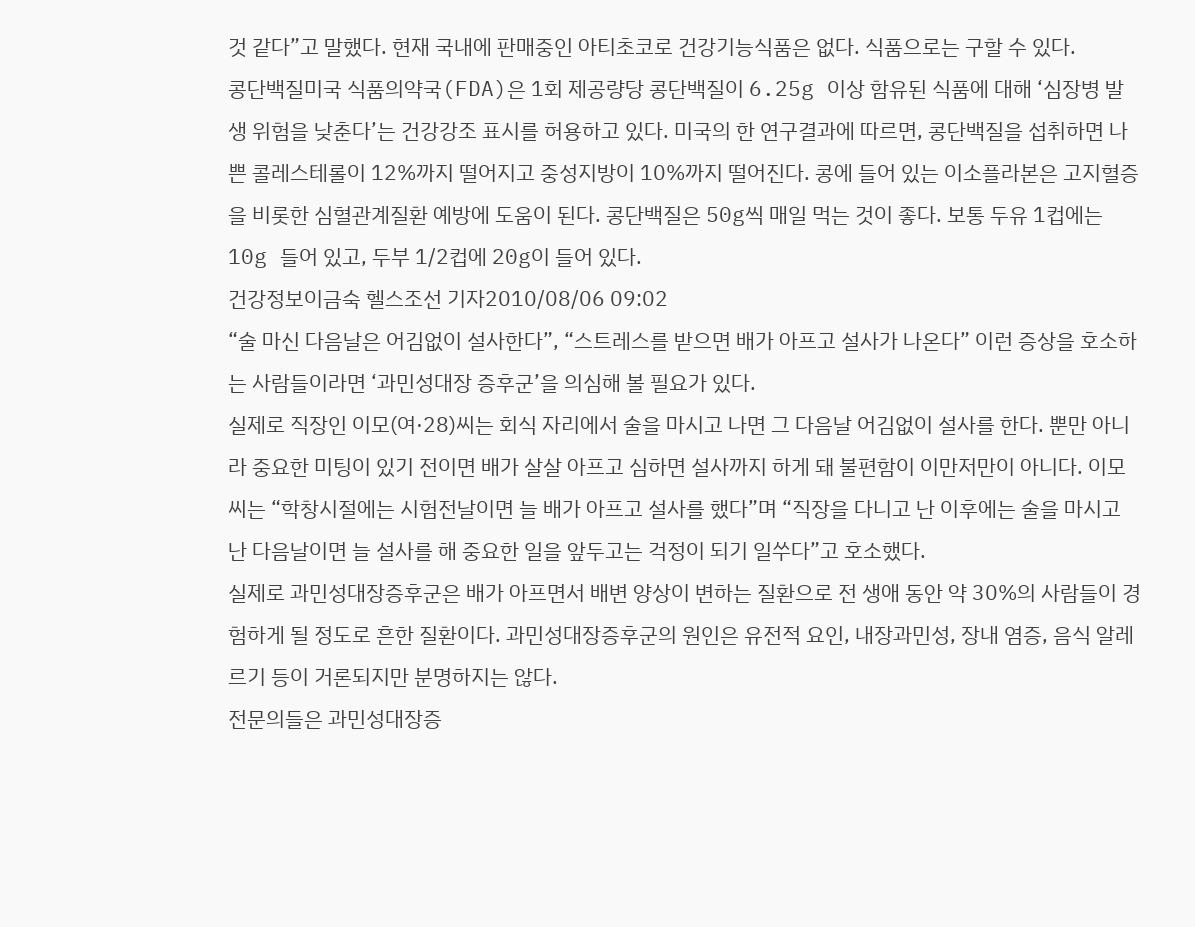것 같다”고 말했다. 현재 국내에 판매중인 아티초코로 건강기능식품은 없다. 식품으로는 구할 수 있다.
콩단백질미국 식품의약국(FDA)은 1회 제공량당 콩단백질이 6.25g 이상 함유된 식품에 대해 ‘심장병 발생 위험을 낮춘다’는 건강강조 표시를 허용하고 있다. 미국의 한 연구결과에 따르면, 콩단백질을 섭취하면 나쁜 콜레스테롤이 12%까지 떨어지고 중성지방이 10%까지 떨어진다. 콩에 들어 있는 이소플라본은 고지혈증을 비롯한 심혈관계질환 예방에 도움이 된다. 콩단백질은 50g씩 매일 먹는 것이 좋다. 보통 두유 1컵에는 10g 들어 있고, 두부 1/2컵에 20g이 들어 있다.
건강정보이금숙 헬스조선 기자2010/08/06 09:02
“술 마신 다음날은 어김없이 설사한다”, “스트레스를 받으면 배가 아프고 설사가 나온다” 이런 증상을 호소하는 사람들이라면 ‘과민성대장 증후군’을 의심해 볼 필요가 있다.
실제로 직장인 이모(여·28)씨는 회식 자리에서 술을 마시고 나면 그 다음날 어김없이 설사를 한다. 뿐만 아니라 중요한 미팅이 있기 전이면 배가 살살 아프고 심하면 설사까지 하게 돼 불편함이 이만저만이 아니다. 이모 씨는 “학창시절에는 시험전날이면 늘 배가 아프고 설사를 했다”며 “직장을 다니고 난 이후에는 술을 마시고 난 다음날이면 늘 설사를 해 중요한 일을 앞두고는 걱정이 되기 일쑤다”고 호소했다.
실제로 과민성대장증후군은 배가 아프면서 배변 양상이 변하는 질환으로 전 생애 동안 약 30%의 사람들이 경험하게 될 정도로 흔한 질환이다. 과민성대장증후군의 원인은 유전적 요인, 내장과민성, 장내 염증, 음식 알레르기 등이 거론되지만 분명하지는 않다.
전문의들은 과민성대장증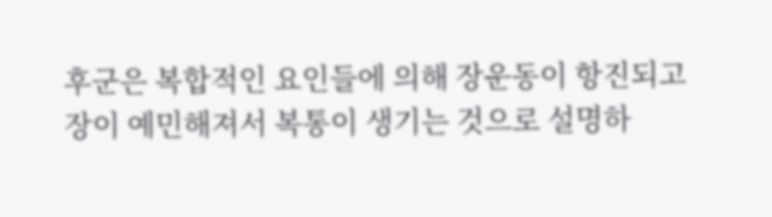후군은 복합적인 요인들에 의해 장운동이 항진되고 장이 예민해져서 복통이 생기는 것으로 설명하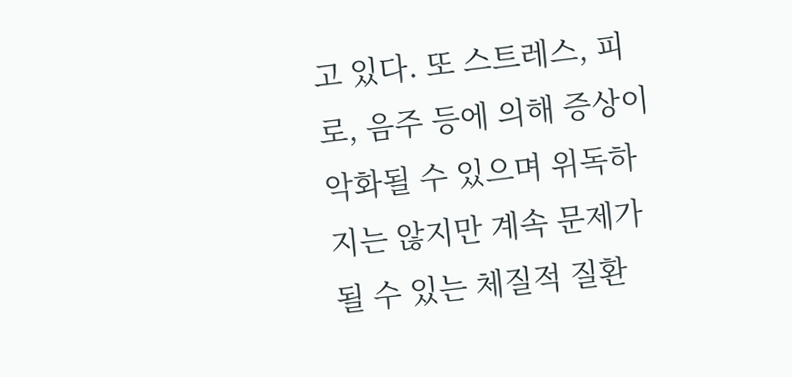고 있다. 또 스트레스, 피로, 음주 등에 의해 증상이 악화될 수 있으며 위독하지는 않지만 계속 문제가 될 수 있는 체질적 질환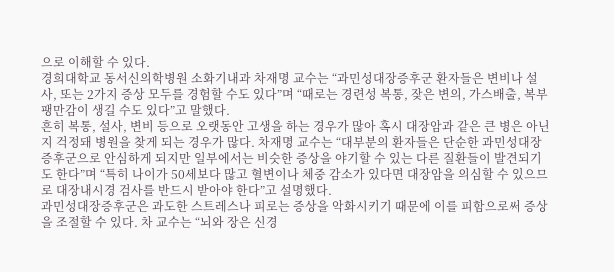으로 이해할 수 있다.
경희대학교 동서신의학병원 소화기내과 차재명 교수는 “과민성대장증후군 환자들은 변비나 설사, 또는 2가지 증상 모두를 경험할 수도 있다”며 “때로는 경련성 복통, 잦은 변의, 가스배출, 복부 팽만감이 생길 수도 있다”고 말했다.
흔히 복통, 설사, 변비 등으로 오랫동안 고생을 하는 경우가 많아 혹시 대장암과 같은 큰 병은 아닌지 걱정돼 병원을 찾게 되는 경우가 많다. 차재명 교수는 “대부분의 환자들은 단순한 과민성대장증후군으로 안심하게 되지만 일부에서는 비슷한 증상을 야기할 수 있는 다른 질환들이 발견되기도 한다”며 “특히 나이가 50세보다 많고 혈변이나 체중 감소가 있다면 대장암을 의심할 수 있으므로 대장내시경 검사를 반드시 받아야 한다”고 설명했다.
과민성대장증후군은 과도한 스트레스나 피로는 증상을 악화시키기 때문에 이를 피함으로써 증상을 조절할 수 있다. 차 교수는 “뇌와 장은 신경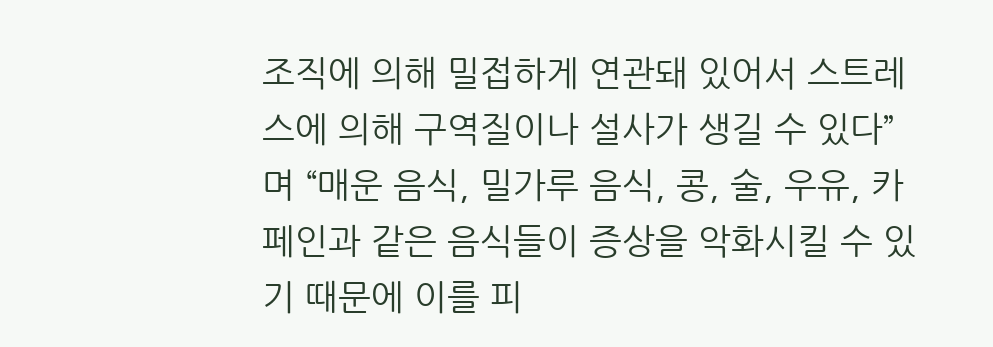조직에 의해 밀접하게 연관돼 있어서 스트레스에 의해 구역질이나 설사가 생길 수 있다”며 “매운 음식, 밀가루 음식, 콩, 술, 우유, 카페인과 같은 음식들이 증상을 악화시킬 수 있기 때문에 이를 피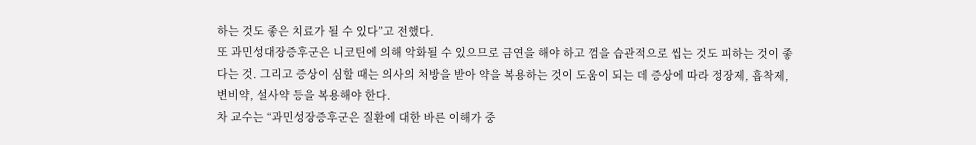하는 것도 좋은 치료가 될 수 있다”고 전했다.
또 과민성대장증후군은 니코틴에 의해 악화될 수 있으므로 금연을 해야 하고 껌을 습관적으로 씹는 것도 피하는 것이 좋다는 것. 그리고 증상이 심할 때는 의사의 처방을 받아 약을 복용하는 것이 도움이 되는 데 증상에 따라 정장제, 흡착제, 변비약, 설사약 등을 복용해야 한다.
차 교수는 “과민성장증후군은 질환에 대한 바른 이해가 중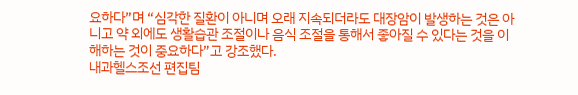요하다”며 “심각한 질환이 아니며 오래 지속되더라도 대장암이 발생하는 것은 아니고 약 외에도 생활습관 조절이나 음식 조절을 통해서 좋아질 수 있다는 것을 이해하는 것이 중요하다”고 강조했다.
내과헬스조선 편집팀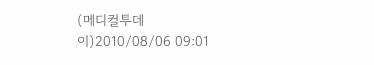(메디컬투데이)2010/08/06 09:01